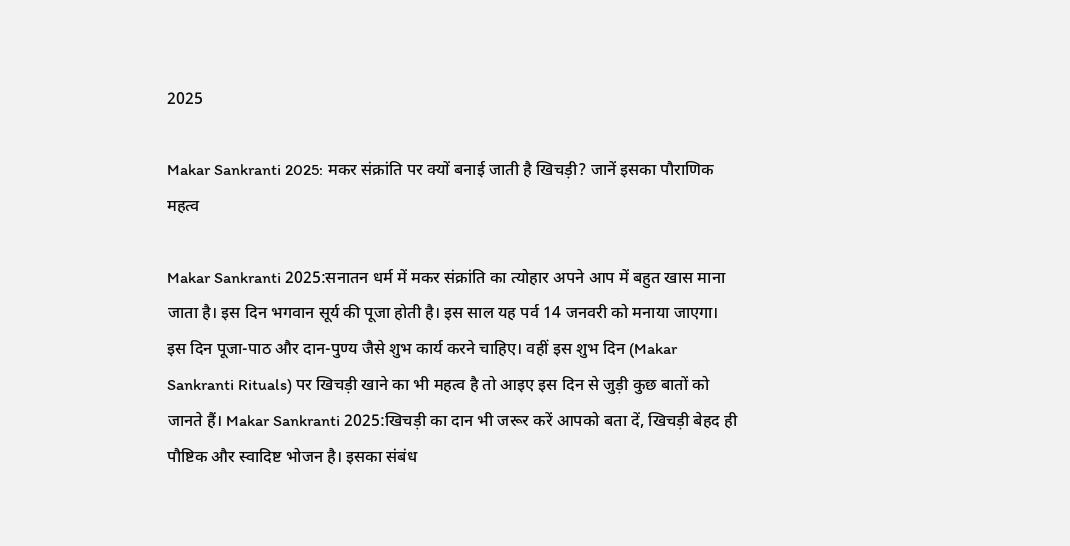2025

Makar Sankranti 2025: मकर संक्रांति पर क्यों बनाई जाती है खिचड़ी? जानें इसका पौराणिक महत्व

Makar Sankranti 2025:सनातन धर्म में मकर संक्रांति का त्योहार अपने आप में बहुत खास माना जाता है। इस दिन भगवान सूर्य की पूजा होती है। इस साल यह पर्व 14 जनवरी को मनाया जाएगा। इस दिन पूजा-पाठ और दान-पुण्य जैसे शुभ कार्य करने चाहिए। वहीं इस शुभ दिन (Makar Sankranti Rituals) पर खिचड़ी खाने का भी महत्व है तो आइए इस दिन से जुड़ी कुछ बातों को जानते हैं। Makar Sankranti 2025:खिचड़ी का दान भी जरूर करें आपको बता दें, खिचड़ी बेहद ही पौष्टिक और स्वादिष्ट भोजन है। इसका संबंध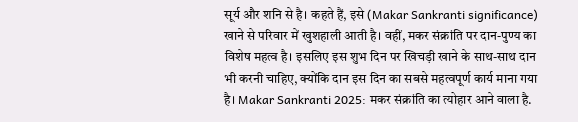सूर्य और शनि से है। कहते हैं, इसे (Makar Sankranti significance) खाने से परिवार में खुशहाली आती है। वहीं, मकर संक्रांति पर दान-पुण्य का विशेष महत्व है। इसलिए इस शुभ दिन पर खिचड़ी खाने के साथ-साथ दान भी करनी चाहिए, क्योंकि दान इस दिन का सबसे महत्वपूर्ण कार्य माना गया है। Makar Sankranti 2025: मकर संक्रांति का त्योहार आने वाला है.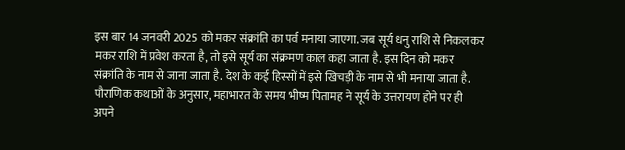इस बार 14 जनवरी 2025 को मकर संक्रांति का पर्व मनाया जाएगा. जब सूर्य धनु राशि से निकलकर मकर राशि में प्रवेश करता है, तो इसे सूर्य का संक्रमण काल कहा जाता है. इस दिन को मकर संक्रांति के नाम से जाना जाता है. देश के कई हिस्सों में इसे खिचड़ी के नाम से भी मनाया जाता है. पौराणिक कथाओं के अनुसार, महाभारत के समय भीष्म पितामह ने सूर्य के उत्तरायण होने पर ही अपने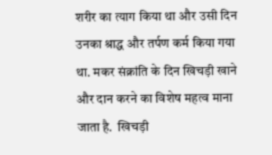शरीर का त्याग किया था और उसी दिन उनका श्राद्ध और तर्पण कर्म किया गया था. मकर संक्रांति के दिन खिचड़ी खाने और दान करने का विशेष महत्व माना जाता है.  खिचड़ी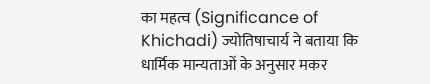का महत्व (Significance of Khichadi) ज्योतिषाचार्य ने बताया कि धार्मिक मान्यताओं के अनुसार मकर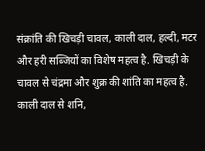संक्रांति की खिचड़ी चावल, काली दाल, हल्दी, मटर और हरी सब्जियों का विशेष महत्व है. खिचड़ी के चावल से चंद्रमा और शुक्र की शांति का महत्व है. काली दाल से शनि,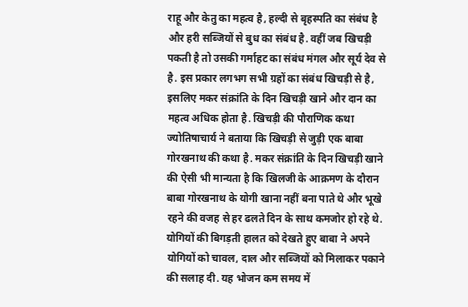राहू और केतु का महत्व है, हल्दी से बृहस्पति का संबंध है और हरी सब्जियों से बुध का संबंध है. वहीं जब खिचड़ी पकती है तो उसकी गर्माहट का संबंध मंगल और सूर्य देव से है. इस प्रकार लगभग सभी ग्रहों का संबंध खिचड़ी से है, इसलिए मकर संक्रांति के दिन खिचड़ी खाने और दान का महत्व अधिक होता है. खिचड़ी की पौराणिक कथा  ज्योतिषाचार्य ने बताया कि खिचड़ी से जुड़ी एक बाबा गोरखनाथ की कथा है. मकर संक्रांति के दिन खिचड़ी खाने की ऐसी भी मान्यता है कि खिलजी के आक्रमण के दौरान बाबा गोरखनाथ के योगी खाना नहीं बना पाते थे और भूखे रहने की वजह से हर ढलते दिन के साथ कमजोर हो रहे थे. योगियों की बिगड़ती हालत को देखते हुए बाबा ने अपने योगियों को चावल, दाल और सब्जियों को मिलाकर पकाने की सलाह दी. यह भोजन कम समय में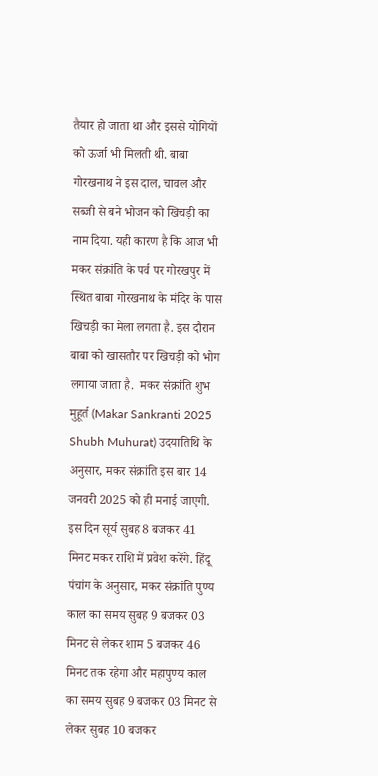तैयार हो जाता था और इससे योगियों को ऊर्जा भी मिलती थी. बाबा गोरखनाथ ने इस दाल, चावल और सब्जी से बने भोजन को खिचड़ी का नाम दिया. यही कारण है कि आज भी मकर संक्रांति के पर्व पर गोरखपुर में स्थित बाबा गोरखनाथ के मंदिर के पास खिचड़ी का मेला लगता है. इस दौरान बाबा को खासतौर पर खिचड़ी को भोग लगाया जाता है.  मकर संक्रांति शुभ मुहूर्त (Makar Sankranti 2025 Shubh Muhurat) उदयातिथि के अनुसार, मकर संक्रांति इस बार 14 जनवरी 2025 को ही मनाई जाएगी. इस दिन सूर्य सुबह 8 बजकर 41 मिनट मकर राशि में प्रवेश करेंगे. हिंदू पंचांग के अनुसार, मकर संक्रांति पुण्य काल का समय सुबह 9 बजकर 03 मिनट से लेकर शाम 5 बजकर 46 मिनट तक रहेगा और महापुण्य काल का समय सुबह 9 बजकर 03 मिनट से लेकर सुबह 10 बजकर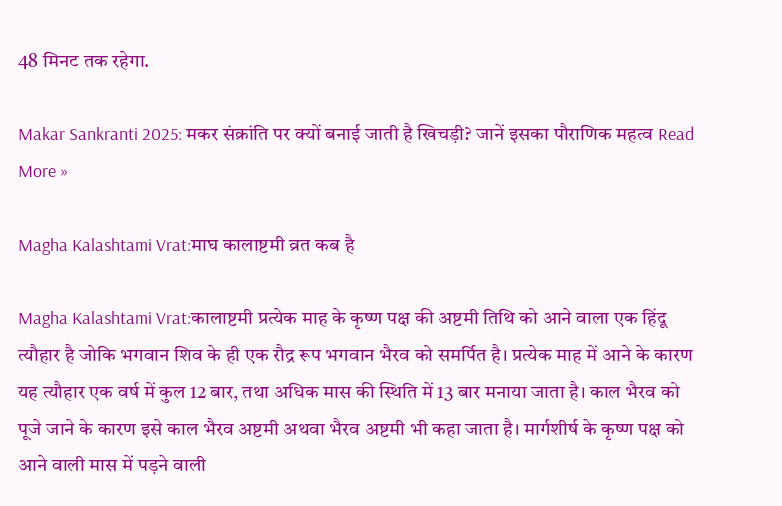48 मिनट तक रहेगा.

Makar Sankranti 2025: मकर संक्रांति पर क्यों बनाई जाती है खिचड़ी? जानें इसका पौराणिक महत्व Read More »

Magha Kalashtami Vrat:माघ कालाष्टमी व्रत कब है

Magha Kalashtami Vrat:कालाष्टमी प्रत्येक माह के कृष्ण पक्ष की अष्टमी तिथि को आने वाला एक हिंदू त्यौहार है जोकि भगवान शिव के ही एक रौद्र रूप भगवान भैरव को समर्पित है। प्रत्येक माह में आने के कारण यह त्यौहार एक वर्ष में कुल 12 बार, तथा अधिक मास की स्थिति में 13 बार मनाया जाता है। काल भैरव को पूजे जाने के कारण इसे काल भैरव अष्टमी अथवा भैरव अष्टमी भी कहा जाता है। मार्गशीर्ष के कृष्ण पक्ष को आने वाली मास में पड़ने वाली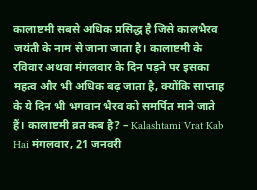कालाष्टमी सबसे अधिक प्रसिद्ध है जिसे कालभैरव जयंती के नाम से जाना जाता है। कालाष्टमी के रविवार अथवा मंगलवार के दिन पड़ने पर इसका महत्व और भी अधिक बढ़ जाता है, क्योंकि साप्ताह के ये दिन भी भगवान भैरव को समर्पित माने जाते हैं। कालाष्टमी व्रत कब है? – Kalashtami Vrat Kab Hai मंगलवार, 21 जनवरी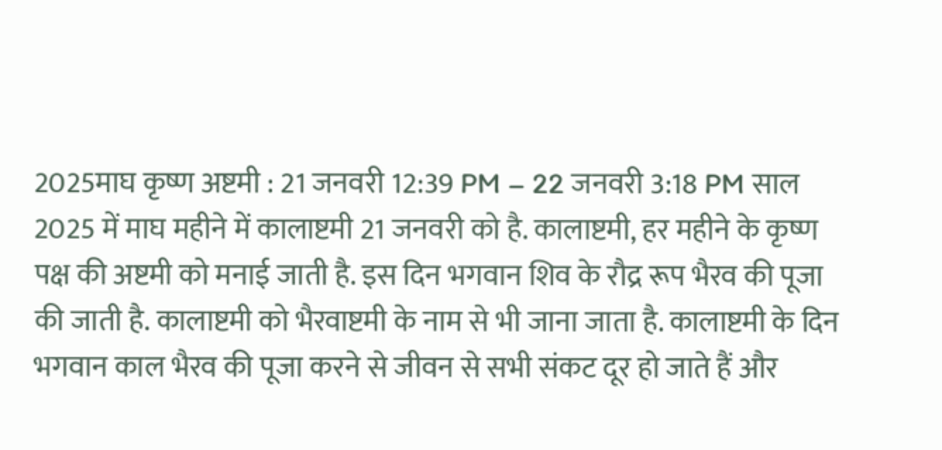2025माघ कृष्ण अष्टमी : 21 जनवरी 12:39 PM – 22 जनवरी 3:18 PM साल 2025 में माघ महीने में कालाष्टमी 21 जनवरी को है. कालाष्टमी, हर महीने के कृष्ण पक्ष की अष्टमी को मनाई जाती है. इस दिन भगवान शिव के रौद्र रूप भैरव की पूजा की जाती है. कालाष्टमी को भैरवाष्टमी के नाम से भी जाना जाता है. कालाष्टमी के दिन भगवान काल भैरव की पूजा करने से जीवन से सभी संकट दूर हो जाते हैं और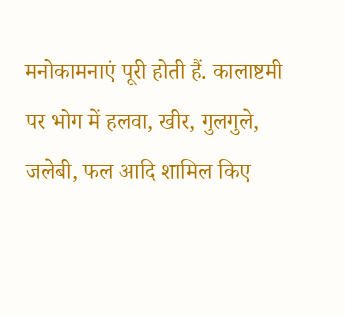मनोकामनाएं पूरी होती हैं. कालाष्टमी पर भोग में हलवा, खीर, गुलगुले, जलेबी, फल आदि शामिल किए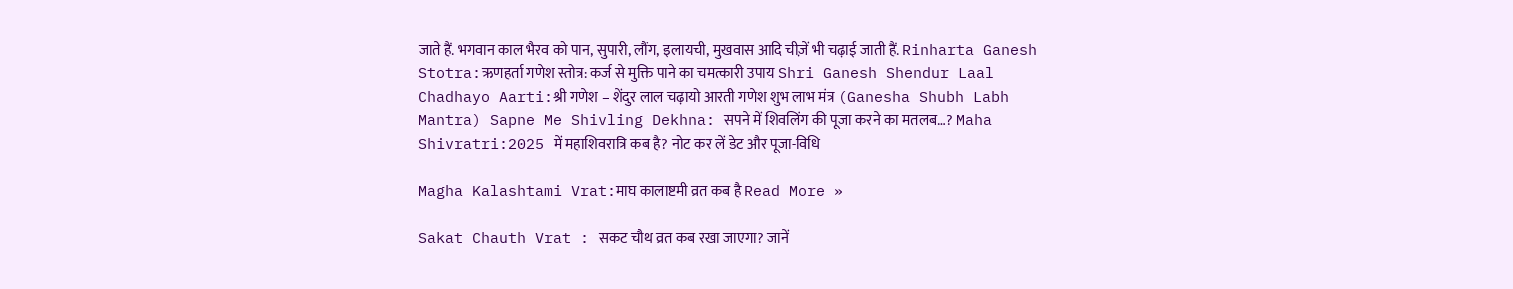जाते हैं. भगवान काल भैरव को पान, सुपारी, लौंग, इलायची, मुखवास आदि चीज़ें भी चढ़ाई जाती हैं. Rinharta Ganesh Stotra:ऋणहर्ता गणेश स्तोत्र: कर्ज से मुक्ति पाने का चमत्कारी उपाय Shri Ganesh Shendur Laal Chadhayo Aarti:श्री गणेश – शेंदुर लाल चढ़ायो आरती गणेश शुभ लाभ मंत्र (Ganesha Shubh Labh Mantra) Sapne Me Shivling Dekhna: सपने में शिवलिंग की पूजा करने का मतलब…? Maha Shivratri:2025 में महाशिवरात्रि कब है? नोट कर लें डेट और पूजा-विधि

Magha Kalashtami Vrat:माघ कालाष्टमी व्रत कब है Read More »

Sakat Chauth Vrat : सकट चौथ व्रत कब रखा जाएगा? जानें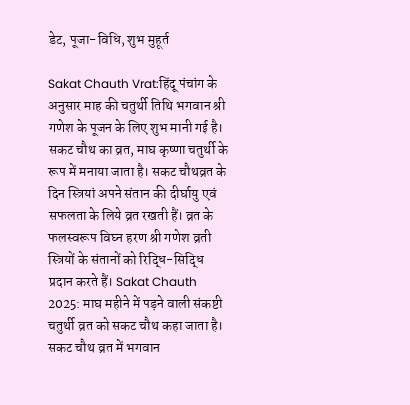डेट, पूजा-विधि, शुभ मुहूर्त

Sakat Chauth Vrat:हिंदू पंचांग के अनुसार माह की चतुर्थी तिथि भगवान श्री गणेश के पूजन के लिए शुभ मानी गई है। सकट चौथ का व्रत, माघ कृष्णा चतुर्थी के रूप में मनाया जाता है। सकट चौथव्रत के दिन स्त्रियां अपने संतान की दीर्घायु एवं सफलता के लिये व्रत रखती हैं। व्रत के फलस्वरूप विघ्न हरण श्री गणेश व्रती स्त्रियों के संतानों को रिद्धि-सिद्धि प्रदान करते हैं। Sakat Chauth 2025: माघ महीने में पड़ने वाली संकष्टी चतुर्थी व्रत को सकट चौथ कहा जाता है। सकट चौथ व्रत में भगवान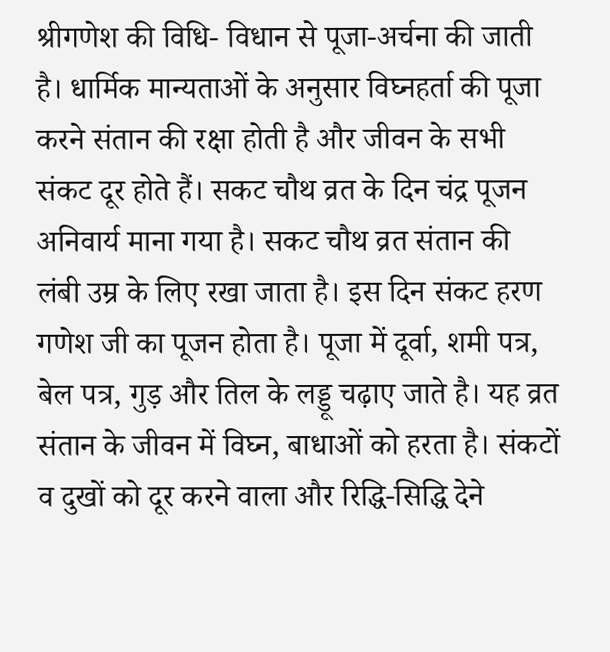श्रीगणेश की विधि- विधान से पूजा-अर्चना की जाती है। धार्मिक मान्यताओं के अनुसार विघ्नहर्ता की पूजा करने संतान की रक्षा होती है और जीवन के सभी संकट दूर होते हैं। सकट चौथ व्रत के दिन चंद्र पूजन अनिवार्य माना गया है। सकट चौथ व्रत संतान की लंबी उम्र के लिए रखा जाता है। इस दिन संकट हरण गणेश जी का पूजन होता है। पूजा में दूर्वा, शमी पत्र, बेल पत्र, गुड़ और तिल के लड्डू चढ़ाए जाते है। यह व्रत संतान के जीवन में विघ्न, बाधाओं को हरता है। संकटों व दुखों को दूर करने वाला और रिद्धि-सिद्धि देने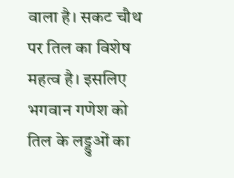वाला है। सकट चौथ पर तिल का विशेष महत्व है। इसलिए भगवान गणेश को तिल के लड्डुओं का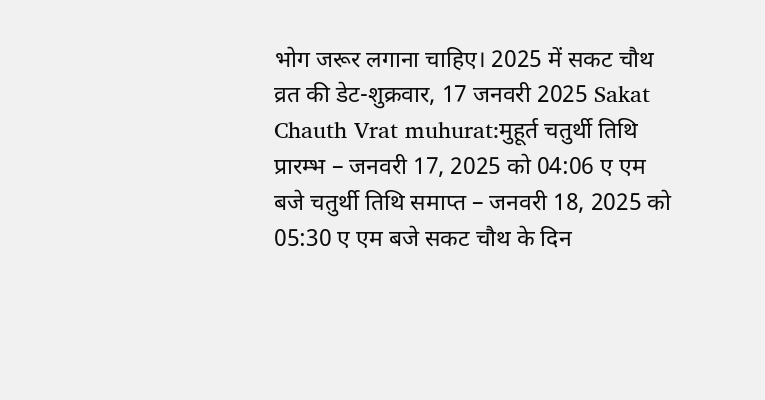भोग जरूर लगाना चाहिए। 2025 में सकट चौथ व्रत की डेट-शुक्रवार, 17 जनवरी 2025 Sakat Chauth Vrat muhurat:मुहूर्त चतुर्थी तिथि प्रारम्भ – जनवरी 17, 2025 को 04:06 ए एम बजे चतुर्थी तिथि समाप्त – जनवरी 18, 2025 को 05:30 ए एम बजे सकट चौथ के दिन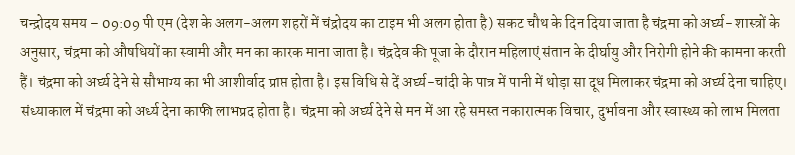चन्द्रोदय समय – 09:09 पी एम (देश के अलग-अलग शहरों में चंद्रोदय का टाइम भी अलग होता है) सकट चौथ के दिन दिया जाता है चंद्रमा को अर्घ्य- शास्त्रों के अनुसार, चंद्रमा को औषधियों का स्वामी और मन का कारक माना जाता है। चंद्रदेव की पूजा के दौरान महिलाएं संतान के दीर्घायु और निरोगी होने की कामना करती हैं। चंद्रमा को अर्घ्य देने से सौभाग्य का भी आशीर्वाद प्राप्त होता है। इस विधि से दें अर्घ्य-चांदी के पात्र में पानी में थोड़ा सा दूध मिलाकर चंद्रमा को अर्घ्य देना चाहिए। संध्याकाल में चंद्रमा को अर्ध्य देना काफी लाभप्रद होता है। चंद्रमा को अर्घ्य देने से मन में आ रहे समस्त नकारात्मक विचार, दुर्भावना और स्वास्थ्य को लाभ मिलता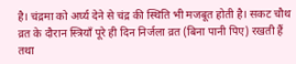है। चंद्रमा को अर्घ्य देने से चंद्र की स्थिति भी मजबूत होती है। सकट चौथ व्रत के दौरान स्त्रियाँ पूरे ही दिन निर्जला व्रत (बिना पानी पिए) रखती हैं तथा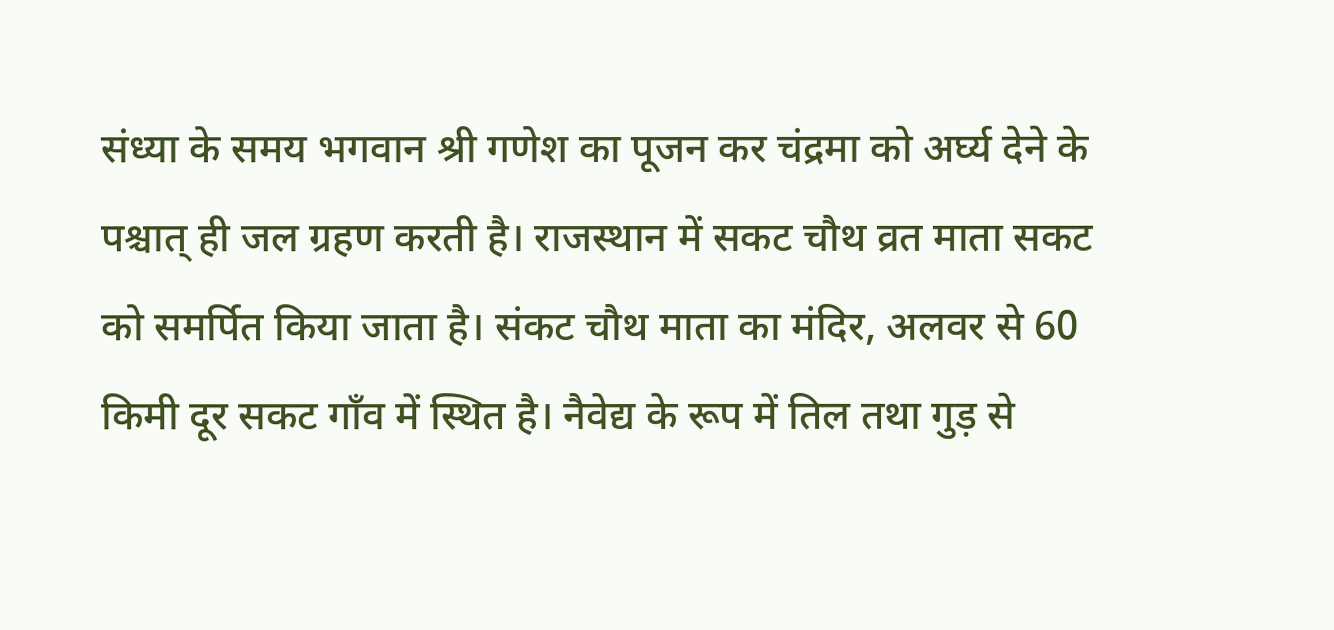संध्या के समय भगवान श्री गणेश का पूजन कर चंद्रमा को अर्घ्य देने के पश्चात् ही जल ग्रहण करती है। राजस्थान में सकट चौथ व्रत माता सकट को समर्पित किया जाता है। संकट चौथ माता का मंदिर, अलवर से 60 किमी दूर सकट गाँव में स्थित है। नैवेद्य के रूप में तिल तथा गुड़ से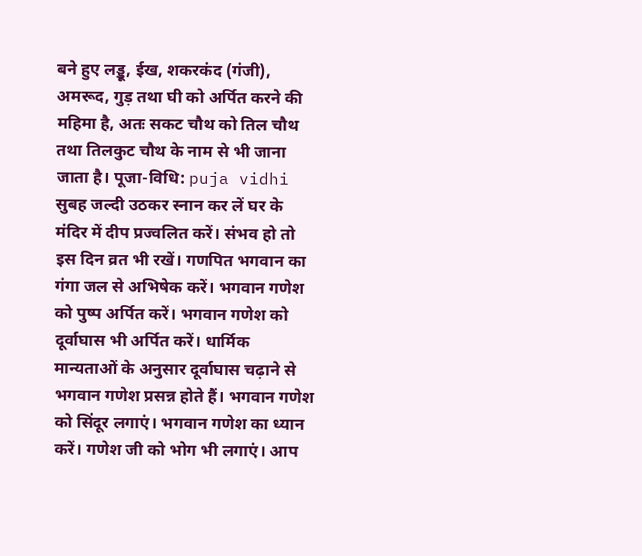बने हुए लड्डू, ईख, शकरकंद (गंजी), अमरूद, गुड़ तथा घी को अर्पित करने की महिमा है, अतः सकट चौथ को तिल चौथ तथा तिलकुट चौथ के नाम से भी जाना जाता है। पूजा-विधि: puja vidhi सुबह जल्दी उठकर स्नान कर लें घर के मंदिर में दीप प्रज्वलित करें। संभव हो तो इस दिन व्रत भी रखें। गणपित भगवान का गंगा जल से अभिषेक करें। भगवान गणेश को पुष्प अर्पित करें। भगवान गणेश को दूर्वाघास भी अर्पित करें। धार्मिक मान्यताओं के अनुसार दूर्वाघास चढ़ाने से भगवान गणेश प्रसन्न होते हैं। भगवान गणेश को सिंदूर लगाएं। भगवान गणेश का ध्यान करें। गणेश जी को भोग भी लगाएं। आप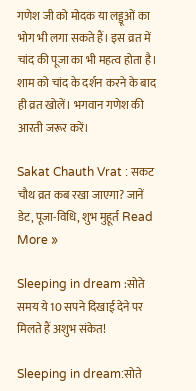गणेश जी को मोदक या लड्डूओं का भोग भी लगा सकते हैं। इस व्रत में चांद की पूजा का भी महत्व होता है। शाम को चांद के दर्शन करने के बाद ही व्रत खोलें। भगवान गणेश की आरती जरूर करें।

Sakat Chauth Vrat : सकट चौथ व्रत कब रखा जाएगा? जानें डेट, पूजा-विधि, शुभ मुहूर्त Read More »

Sleeping in dream :सोते समय ये 10 सपने दिखाई देने पर मिलते हैं अशुभ संकेत!

Sleeping in dream:सोते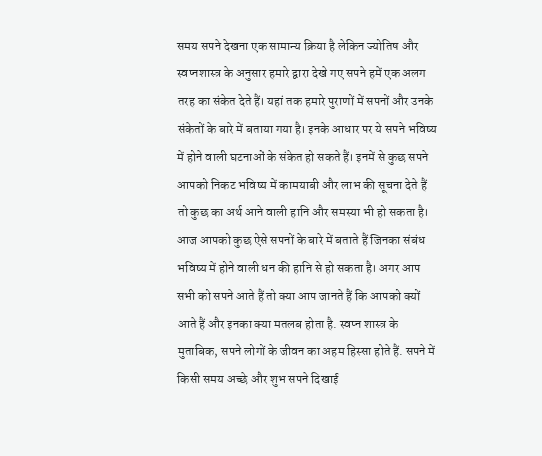समय सपने देखना एक सामान्य क्रिया है लेकिन ज्योतिष और स्वप्नशास्त्र के अनुसार हमारे द्वारा देखे गए सपने हमें एक अलग तरह का संकेत देते हैं। यहां तक हमारे पुराणों में सपनों और उनके संकेतों के बारे में बताया गया है। इनके आधार पर ये सपने भव‌िष्य में होने वाली घटनाओं के संकेत हो सकते हैं। इनमें से कुछ सपने आपको न‌िकट भव‌िष्य में कामयाबी और लाभ की सूचना देते हैं तो कुछ का अर्थ आने वाली हानि और समस्या भी हो सकता है। आज आपको कुछ ऐसे सपनों के बारे में बताते हैं जिनका संबंध भविष्य में होने वाली धन की हान‌ि से हो सकता है। अगर आप सभी को सपने आते हैं तो क्या आप जानते हैं कि आपको क्यों आते हैं और इनका क्या मतलब होता है. स्वप्न शास्त्र के मुताबिक, सपने लोगों के जीवन का अहम हिस्सा होते हैं. सपने में किसी समय अच्छे और शुभ सपने दिखाई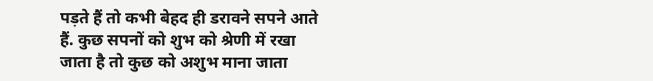पड़ते हैं तो कभी बेहद ही डरावने सपने आते हैं. कुछ सपनों को शुभ को श्रेणी में रखा जाता है तो कुछ को अशुभ माना जाता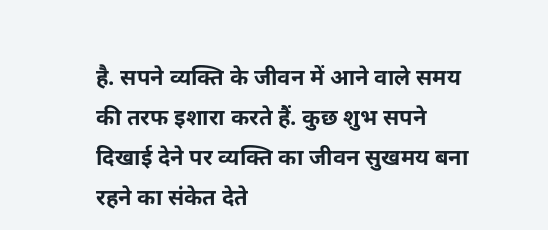है. सपने व्यक्ति के जीवन में आने वाले समय की तरफ इशारा करते हैं. कुछ शुभ सपने दिखाई देने पर व्यक्ति का जीवन सुखमय बना रहने का संकेत देते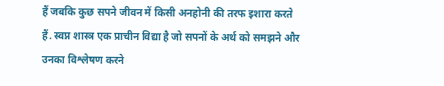हैं जबकि कुछ सपने जीवन में किसी अनहोनी की तरफ इशारा करते हैं. स्वप्न शास्त्र एक प्राचीन विद्या है जो सपनों के अर्थ को समझने और उनका विश्लेषण करने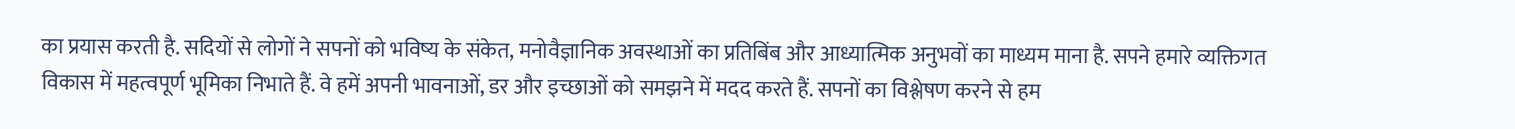का प्रयास करती है. सदियों से लोगों ने सपनों को भविष्य के संकेत, मनोवैज्ञानिक अवस्थाओं का प्रतिबिंब और आध्यात्मिक अनुभवों का माध्यम माना है. सपने हमारे व्यक्तिगत विकास में महत्वपूर्ण भूमिका निभाते हैं. वे हमें अपनी भावनाओं, डर और इच्छाओं को समझने में मदद करते हैं. सपनों का विश्लेषण करने से हम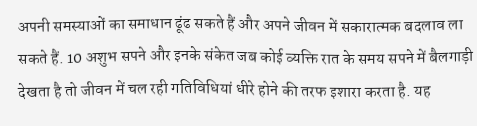अपनी समस्याओं का समाधान ढूंढ सकते हैं और अपने जीवन में सकारात्मक बदलाव ला सकते हैं. 10 अशुभ सपने और इनके संकेत जब कोई व्यक्ति रात के समय सपने में बैलगाड़ी देखता है तो जीवन में चल रही गतिविधियां धीरे होने की तरफ इशारा करता है. यह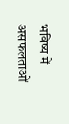भविष्य में असफलताओं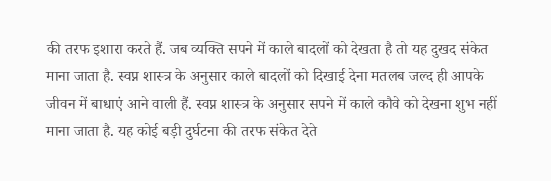की तरफ इशारा करते हैं. जब व्यक्ति सपने में काले बादलों को देखता है तो यह दुखद संकेत माना जाता है. स्वप्न शास्त्र के अनुसार काले बादलों को दिखाई देना मतलब जल्द ही आपके जीवन में बाधाएं आने वाली हैं. स्वप्न शास्त्र के अनुसार सपने में काले कौवे को देखना शुभ नहीं माना जाता है. यह कोई बड़ी दुर्घटना की तरफ संकेत देते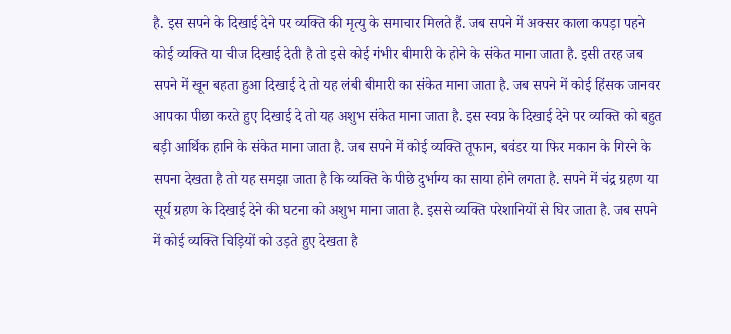है. इस सपने के दिखाई देने पर व्यक्ति की मृत्यु के समाचार मिलते हैं. जब सपने में अक्सर काला कपड़ा पहने कोई व्यक्ति या चीज दिखाई देती है तो इसे कोई गंभीर बीमारी के होने के संकेत माना जाता है. इसी तरह जब सपने में खून बहता हुआ दिखाई दे तो यह लंबी बीमारी का संकेत माना जाता है. जब सपने में कोई हिंसक जानवर आपका पीछा करते हुए दिखाई दे तो यह अशुभ संकेत माना जाता है. इस स्वप्न के दिखाई देने पर व्यक्ति को बहुत बड़ी आर्थिक हानि के संकेत माना जाता है. जब सपने में कोई व्यक्ति तूफान, बवंडर या फिर मकान के गिरने के सपना देखता है तो यह समझा जाता है कि व्यक्ति के पीछे दुर्भाग्य का साया होने लगता है. सपने में चंद्र ग्रहण या सूर्य ग्रहण के दिखाई देने की घटना को अशुभ माना जाता है. इससे व्यक्ति परेशानियों से घिर जाता है. जब सपने में कोई व्यक्ति चिड़ियों को उड़ते हुए देखता है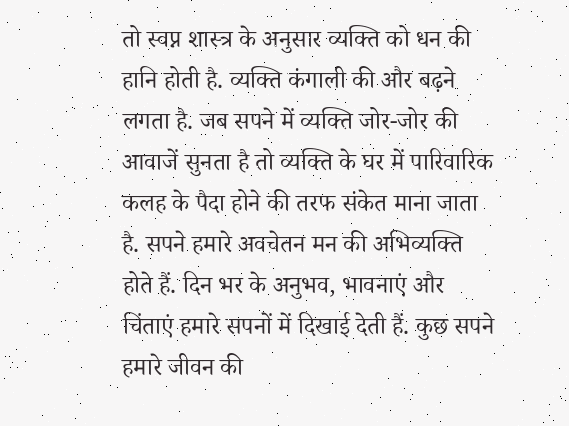तो स्वप्न शास्त्र के अनुसार व्यक्ति को धन की हानि होती है. व्यक्ति कंगाली की और बढ़ने लगता है. जब सपने में व्यक्ति जोर-जोर की आवाजें सुनता है तो व्यक्ति के घर में पारिवारिक कलह के पैदा होने की तरफ संकेत माना जाता है. सपने हमारे अवचेतन मन की अभिव्यक्ति होते हैं. दिन भर के अनुभव, भावनाएं और चिंताएं हमारे सपनों में दिखाई देती हैं. कुछ सपने हमारे जीवन की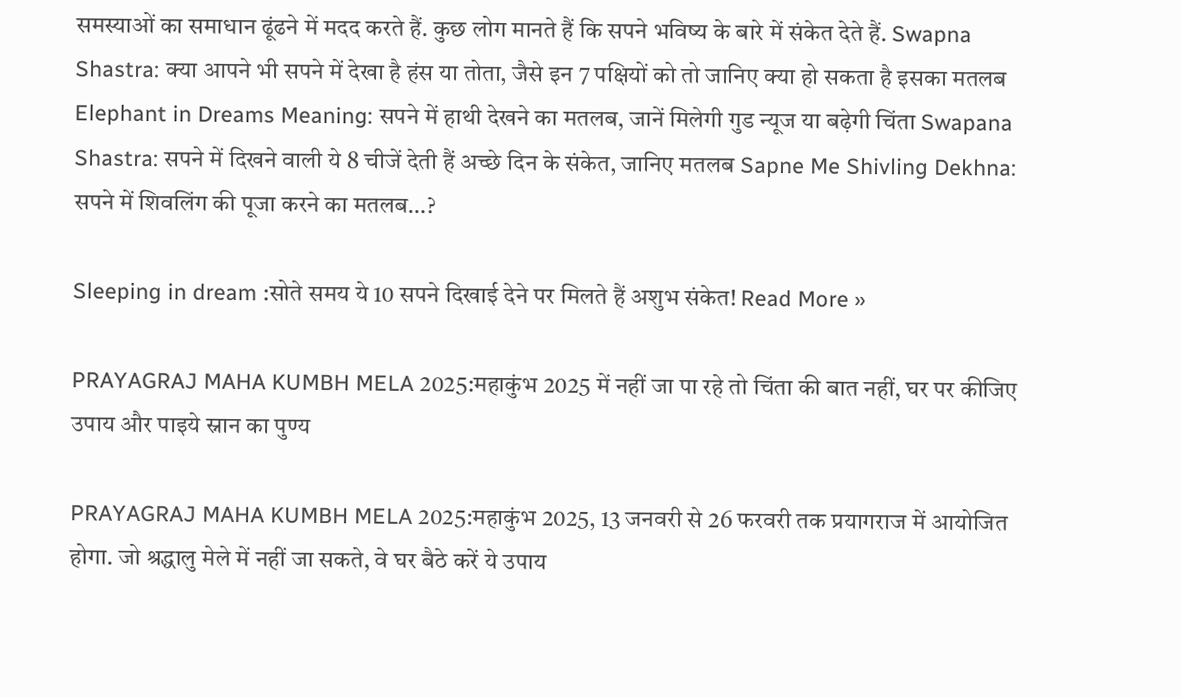समस्याओं का समाधान ढूंढने में मदद करते हैं. कुछ लोग मानते हैं कि सपने भविष्य के बारे में संकेत देते हैं. Swapna Shastra: क्या आपने भी सपने में देखा है हंस या तोता, जैसे इन 7 पक्षियों को तो जानिए क्या हो सकता है इसका मतलब Elephant in Dreams Meaning: सपने में हाथी देखने का मतलब, जानें मिलेगी गुड न्यूज या बढ़ेगी चिंता Swapana Shastra: सपने में दिखने वाली ये 8 चीजें देती हैं अच्छे दिन के संकेत, जानिए मतलब Sapne Me Shivling Dekhna: सपने में शिवलिंग की पूजा करने का मतलब…?

Sleeping in dream :सोते समय ये 10 सपने दिखाई देने पर मिलते हैं अशुभ संकेत! Read More »

PRAYAGRAJ MAHA KUMBH MELA 2025:महाकुंभ 2025 में नहीं जा पा रहे तो चिंता की बात नहीं, घर पर कीजिए उपाय और पाइये स्नान का पुण्य

PRAYAGRAJ MAHA KUMBH MELA 2025:महाकुंभ 2025, 13 जनवरी से 26 फरवरी तक प्रयागराज में आयोजित होगा. जो श्रद्धालु मेले में नहीं जा सकते, वे घर बैठे करें ये उपाय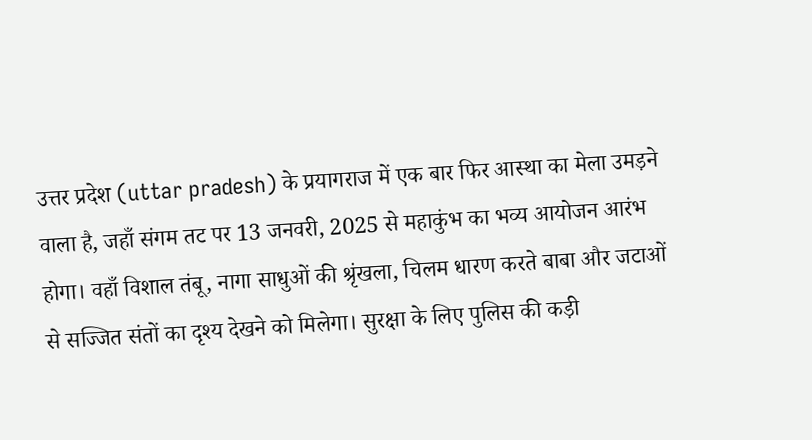उत्तर प्रदेश (uttar pradesh) के प्रयागराज में एक बार फिर आस्था का मेला उमड़ने वाला है, जहाँ संगम तट पर 13 जनवरी, 2025 से महाकुंभ का भव्य आयोजन आरंभ होगा। वहाँ विशाल तंबू, नागा साधुओं की श्रृंखला, चिलम धारण करते बाबा और जटाओं से सज्जित संतों का दृश्य देखने को मिलेगा। सुरक्षा के लिए पुलिस की कड़ी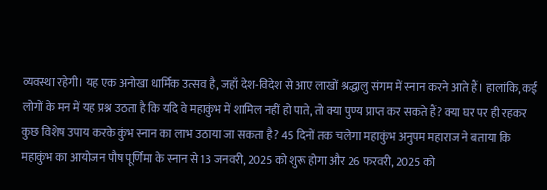व्यवस्था रहेगी। यह एक अनोखा धार्मिक उत्सव है, जहाँ देश-विदेश से आए लाखों श्रद्धालु संगम में स्नान करने आते हैं। हालांकि, कई लोगों के मन में यह प्रश्न उठता है कि यदि वे महाकुंभ में शामिल नहीं हो पाते, तो क्या पुण्य प्राप्त कर सकते हैं? क्या घर पर ही रहकर कुछ विशेष उपाय करके कुंभ स्नान का लाभ उठाया जा सकता है? 45 दिनों तक चलेगा महाकुंभ अनुपम महाराज ने बताया कि महाकुंभ का आयोजन पौष पूर्णिमा के स्नान से 13 जनवरी, 2025 को शुरू होगा और 26 फरवरी, 2025 को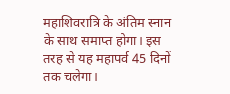महाशिवरात्रि के अंतिम स्नान के साथ समाप्त होगा। इस तरह से यह महापर्व 45 दिनों तक चलेगा।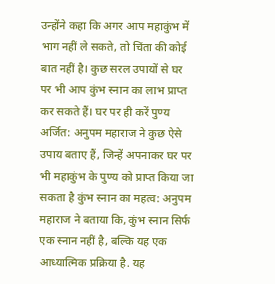उन्होंने कहा कि अगर आप महाकुंभ में भाग नहीं ले सकते, तो चिंता की कोई बात नहीं है। कुछ सरल उपायों से घर पर भी आप कुंभ स्नान का लाभ प्राप्त कर सकते हैं। घर पर ही करें पुण्य अर्जित: अनुपम महाराज ने कुछ ऐसे उपाय बताए हैं, जिन्हें अपनाकर घर पर भी महाकुंभ के पुण्य को प्राप्त किया जा सकता है कुंभ स्नान का महत्व: अनुपम महाराज ने बताया कि, कुंभ स्नान सिर्फ एक स्नान नहीं है, बल्कि यह एक आध्यात्मिक प्रक्रिया है. यह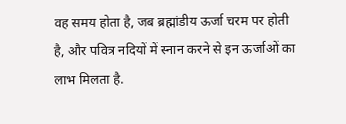वह समय होता है, जब ब्रह्मांडीय ऊर्जा चरम पर होती है, और पवित्र नदियों में स्नान करने से इन ऊर्जाओं का लाभ मिलता है.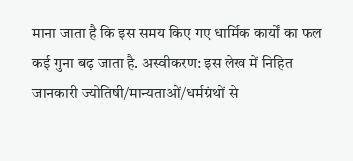माना जाता है कि इस समय किए गए धार्मिक कार्यों का फल कई गुना बढ़ जाता है. अस्वीकरण: इस लेख में निहित जानकारी ज्योतिषी/मान्यताओं/धर्मग्रंथों से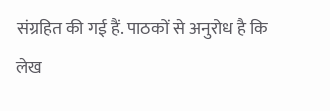संग्रहित की गई हैं. पाठकों से अनुरोध है कि लेख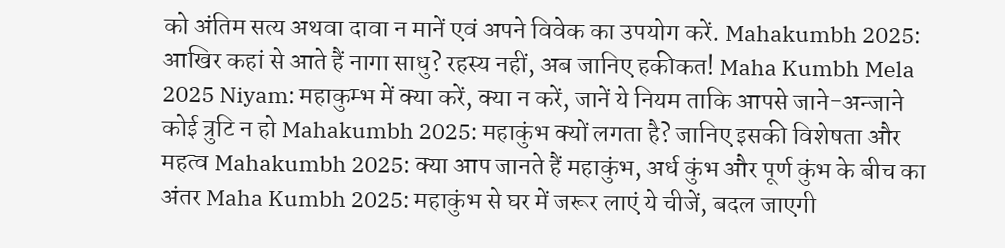को अंतिम सत्य अथवा दावा न मानें एवं अपने विवेक का उपयोग करें. Mahakumbh 2025: आखिर कहां से आते हैं नागा साधु? रहस्य नहीं, अब जानिए हकीकत! Maha Kumbh Mela 2025 Niyam: महाकुम्भ में क्या करें, क्या न करें, जानें ये नियम ताकि आपसे जाने-अन्जाने कोई त्रुटि न हो Mahakumbh 2025: महाकुंभ क्यों लगता है? जानिए इसकी विशेषता और महत्व Mahakumbh 2025: क्या आप जानते हैं महाकुंभ, अर्ध कुंभ और पूर्ण कुंभ के बीच का अंतर Maha Kumbh 2025: महाकुंभ से घर में जरूर लाएं ये चीजें, बदल जाएगी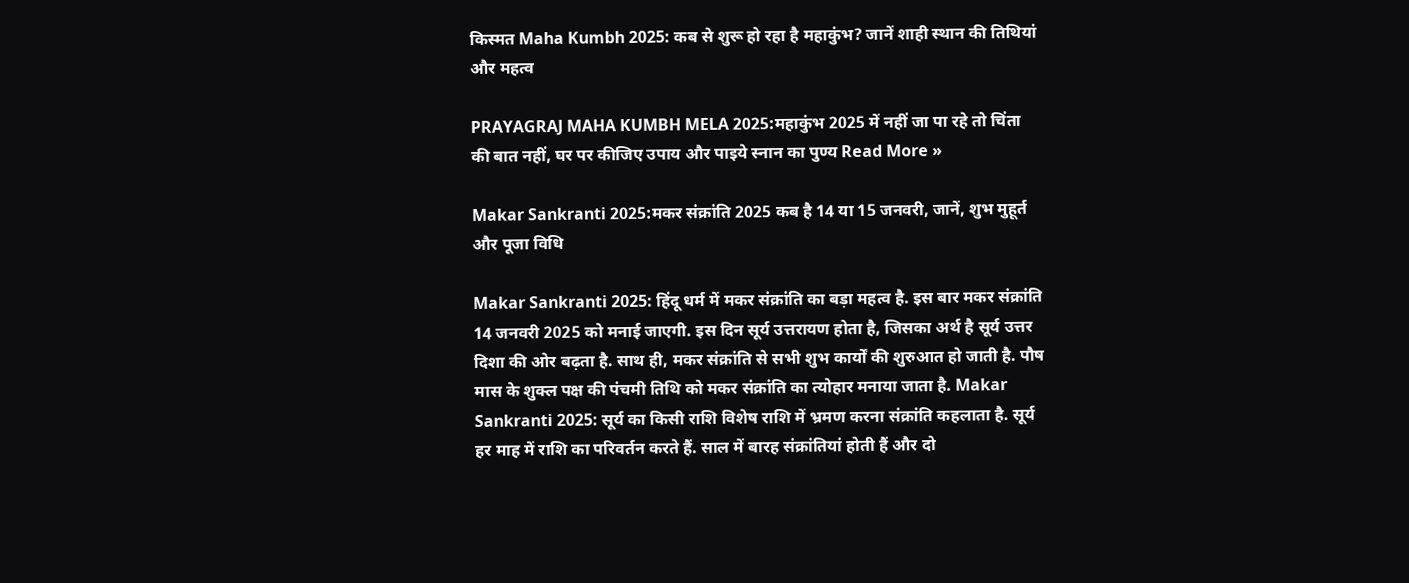किस्मत Maha Kumbh 2025: कब से शुरू हो रहा है महाकुंभ? जानें शाही स्थान की तिथियां और महत्व

PRAYAGRAJ MAHA KUMBH MELA 2025:महाकुंभ 2025 में नहीं जा पा रहे तो चिंता की बात नहीं, घर पर कीजिए उपाय और पाइये स्नान का पुण्य Read More »

Makar Sankranti 2025:मकर संक्रांति 2025 कब है 14 या 15 जनवरी, जानें, शुभ मुहूर्त और पूजा विधि

Makar Sankranti 2025: हिंदू धर्म में मकर संक्रांति का बड़ा महत्व है. इस बार मकर संक्रांति 14 जनवरी 2025 को मनाई जाएगी. इस दिन सूर्य उत्तरायण होता है, जिसका अर्थ है सूर्य उत्तर दिशा की ओर बढ़ता है. साथ ही, मकर संक्रांति से सभी शुभ कार्यों की शुरुआत हो जाती है. पौष मास के शुक्ल पक्ष की पंचमी तिथि को मकर संक्रांति का त्योहार मनाया जाता है. Makar Sankranti 2025: सूर्य का किसी राशि विशेष राशि में भ्रमण करना संक्रांति कहलाता है. सूर्य हर माह में राशि का परिवर्तन करते हैं. साल में बारह संक्रांतियां होती हैं और दो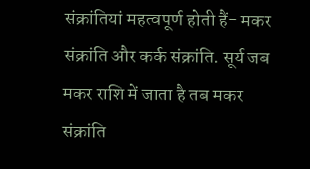संक्रांतियां महत्वपूर्ण होती हैं- मकर संक्रांति और कर्क संक्रांति. सूर्य जब मकर राशि में जाता है तब मकर संक्रांति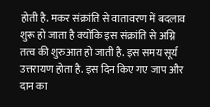होती है. मकर संक्रांति से वातावरण में बदलाव शुरू हो जाता है क्योंकि इस संक्रांति से अग्नि तत्व की शुरुआत हो जाती है. इस समय सूर्य उत्तरायण होता है. इस दिन किए गए जाप और दान का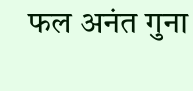फल अनंत गुना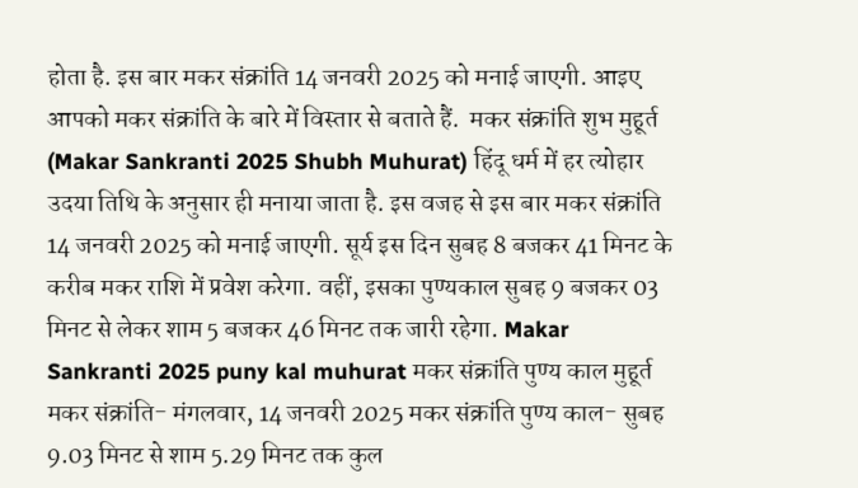होता है. इस बार मकर संक्रांति 14 जनवरी 2025 को मनाई जाएगी. आइए आपको मकर संक्रांति के बारे में विस्तार से बताते हैं.  मकर संक्रांति शुभ मुहूर्त (Makar Sankranti 2025 Shubh Muhurat) हिंदू धर्म में हर त्योहार उदया तिथि के अनुसार ही मनाया जाता है. इस वजह से इस बार मकर संक्रांति 14 जनवरी 2025 को मनाई जाएगी. सूर्य इस दिन सुबह 8 बजकर 41 मिनट के करीब मकर राशि में प्रवेश करेगा. वहीं, इसका पुण्यकाल सुबह 9 बजकर 03 मिनट से लेकर शाम 5 बजकर 46 मिनट तक जारी रहेगा. Makar Sankranti 2025 puny kal muhurat मकर संक्रांति पुण्य काल मुहूर्त मकर संक्रांति- मंगलवार, 14 जनवरी 2025 मकर संक्रांति पुण्य काल- सुबह 9.03 मिनट से शाम 5.29 मिनट तक कुल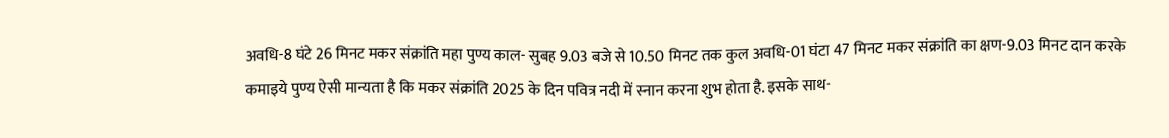अवधि-8 घंटे 26 मिनट मकर संक्रांति महा पुण्य काल- सुबह 9.03 बजे से 10.50 मिनट तक कुल अवधि-01 घंटा 47 मिनट मकर संक्रांति का क्षण-9.03 मिनट दान करके कमाइये पुण्य ऐसी मान्यता है कि मकर संक्रांति 2025 के दिन पवित्र नदी में स्नान करना शुभ होता है. इसके साथ-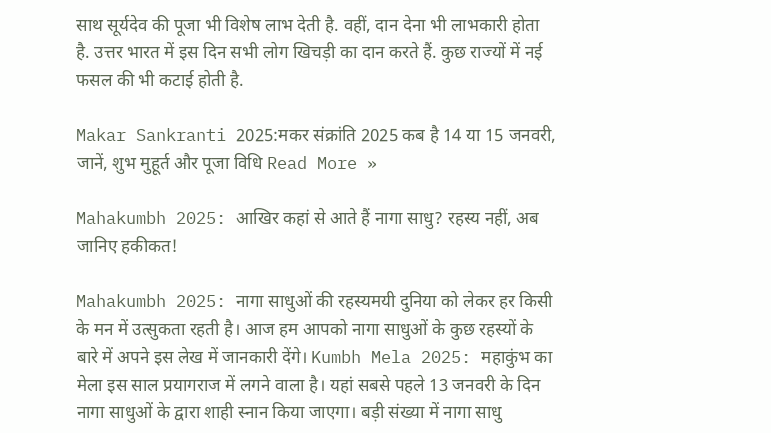साथ सूर्यदेव की पूजा भी विशेष लाभ देती है. वहीं, दान देना भी लाभकारी होता है. उत्तर भारत में इस दिन सभी लोग खिचड़ी का दान करते हैं. कुछ राज्यों में नई फसल की भी कटाई होती है.

Makar Sankranti 2025:मकर संक्रांति 2025 कब है 14 या 15 जनवरी, जानें, शुभ मुहूर्त और पूजा विधि Read More »

Mahakumbh 2025: आखिर कहां से आते हैं नागा साधु? रहस्य नहीं, अब जानिए हकीकत!

Mahakumbh 2025: नागा साधुओं की रहस्यमयी दुनिया को लेकर हर किसी के मन में उत्सुकता रहती है। आज हम आपको नागा साधुओं के कुछ रहस्यों के बारे में अपने इस लेख में जानकारी देंगे। Kumbh Mela 2025: महाकुंभ का मेला इस साल प्रयागराज में लगने वाला है। यहां सबसे पहले 13 जनवरी के दिन नागा साधुओं के द्वारा शाही स्नान किया जाएगा। बड़ी संख्या में नागा साधु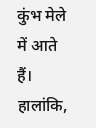कुंभ मेले में आते हैं। हालांकि,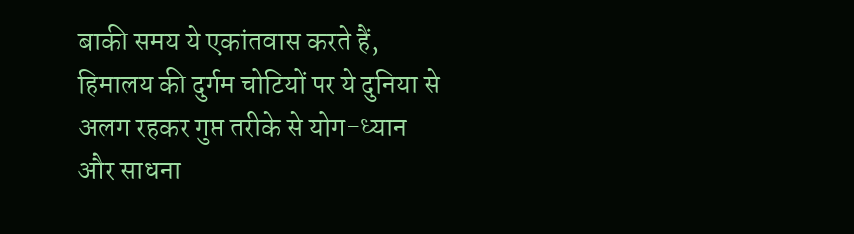बाकी समय ये एकांतवास करते हैं, हिमालय की दुर्गम चोटियों पर ये दुनिया से अलग रहकर गुप्त तरीके से योग-ध्यान और साधना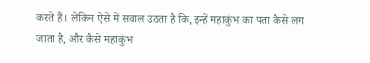करते हैं। लेकिन ऐसे में सवाल उठता है कि, इन्हें महाकुंभ का पता कैसे लग जाता है, और कैसे महाकुंभ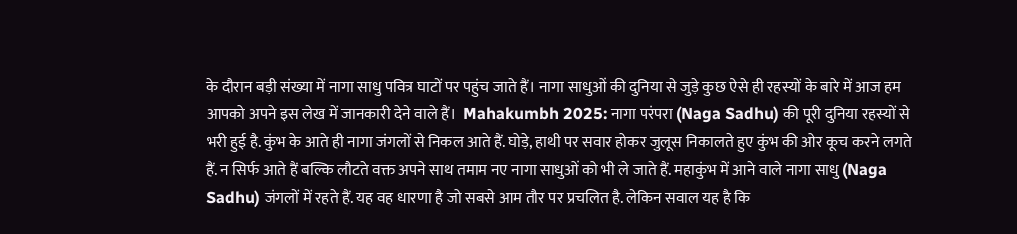के दौरान बड़ी संख्या में नागा साधु पवित्र घाटों पर पहुंच जाते हैं। नागा साधुओं की दुनिया से जुड़े कुछ ऐसे ही रहस्यों के बारे में आज हम आपको अपने इस लेख में जानकारी देने वाले हैं।  Mahakumbh 2025: नागा परंपरा (Naga Sadhu) की पूरी दुनिया रहस्यों से भरी हुई है. कुंभ के आते ही नागा जंगलों से निकल आते हैं. घोड़े, हाथी पर सवार होकर जुलूस निकालते हुए कुंभ की ओर कूच करने लगते हैं. न सिर्फ आते हैं बल्कि लौटते वक्त अपने साथ तमाम नए नागा साधुओं को भी ले जाते हैं. महाकुंभ में आने वाले नागा साधु (Naga Sadhu) जंगलों में रहते हैं. यह वह धारणा है जो सबसे आम तौर पर प्रचलित है. लेकिन सवाल यह है कि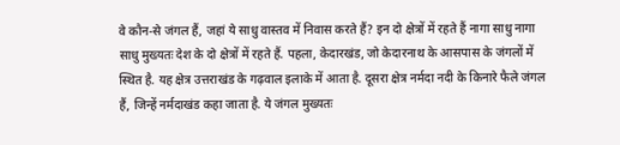वे कौन-से जंगल हैं, जहां ये साधु वास्तव में निवास करते हैं? इन दो क्षेत्रों में रहते हैं नागा साधु नागा साधु मुख्यतः देश के दो क्षेत्रों में रहते हैं. पहला, केदारखंड, जो केदारनाथ के आसपास के जंगलों में स्थित है. यह क्षेत्र उत्तराखंड के गढ़वाल इलाके में आता है. दूसरा क्षेत्र नर्मदा नदी के किनारे फैले जंगल हैं, जिन्हें नर्मदाखंड कहा जाता है. ये जंगल मुख्यतः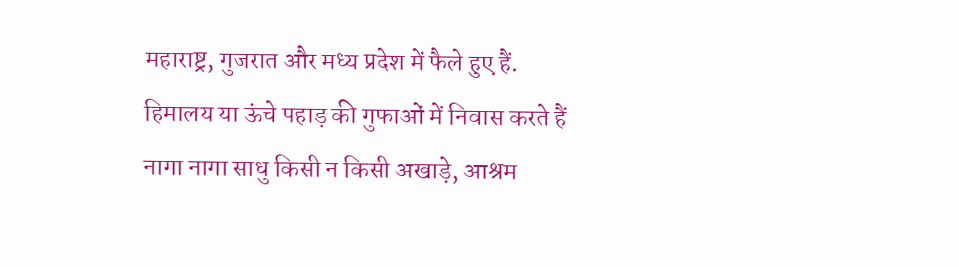महाराष्ट्र, गुजरात और मध्य प्रदेश में फैले हुए हैं. हिमालय या ऊंचे पहाड़ की गुफाओं में निवास करते हैं नागा नागा साधु किसी न किसी अखाड़े, आश्रम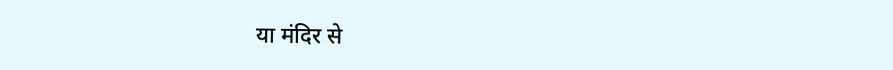या मंदिर से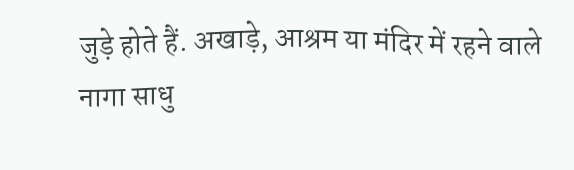जुड़े होते हैं. अखाड़े, आश्रम या मंदिर में रहने वाले नागा साधु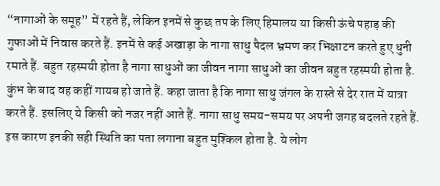“नागाओं के समूह” में रहते हैं, लेकिन इनमें से कुछ तप के लिए हिमालय या किसी ऊंचे पहाड़ की गुफाओं में निवास करते हैं. इनमें से कई अखाड़ा के नागा साधु पैदल भ्रमण कर भिक्षाटन करते हुए धुनी रमाते हैं. बहुत रहस्मयी होता है नागा साधुओं का जीवन नागा साधुओं का जीवन बहुत रहस्मयी होता है. कुंभ के बाद वह कहीं गायब हो जाते हैं. कहा जाता है कि नागा साधु जंगल के रास्ते से देर रात में यात्रा करते हैं. इसलिए ये किसी को नजर नहीं आते हैं. नागा साधु समय-समय पर अपनी जगह बदलते रहते हैं. इस कारण इनकी सही स्थिति का पता लगाना बहुत मुश्किल होता है. ये लोग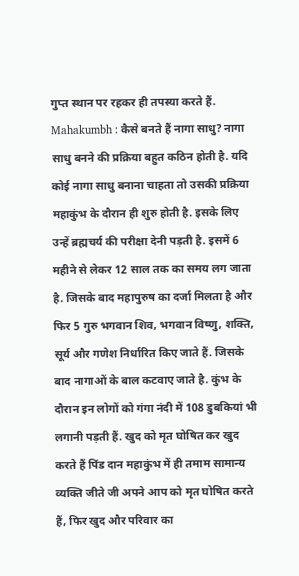गुप्त स्थान पर रहकर ही तपस्या करते हैं. Mahakumbh : कैसे बनते हैं नागा साधु? नागा साधु बनने की प्रक्रिया बहुत कठिन होती है. यदि कोई नागा साधु बनाना चाहता तो उसकी प्रक्रिया महाकुंभ के दौरान ही शुरु होती है. इसके लिए उन्हें ब्रह्मचर्य की परीक्षा देनी पड़ती है. इसमें 6 महीने से लेकर 12 साल तक का समय लग जाता है. जिसके बाद महापुरुष का दर्जा मिलता है और फिर 5 गुरु भगवान शिव, भगवान विष्णु, शक्ति, सूर्य और गणेश निर्धारित किए जाते हैं. जिसके बाद नागाओं के बाल कटवाए जाते है. कुंभ के दौरान इन लोगों को गंगा नंदी में 108 डुबकियां भी लगानी पड़ती हैं. खुद को मृत घोषित कर खुद करते हैं पिंड दान महाकुंभ में ही तमाम सामान्य व्यक्ति जीते जी अपने आप को मृत घोषित करते हैं, फिर खुद और परिवार का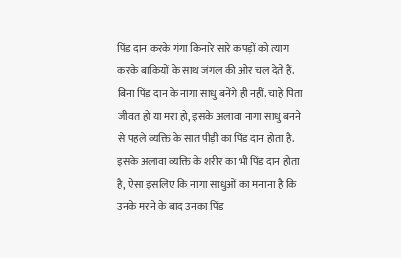पिंड दान करके गंगा किनारे सारे कपड़ों को त्याग करके बाकियों के साथ जंगल की ओर चल देते हैं. बिना पिंड दान के नागा साधु बनेंगे ही नहीं. चाहे पिता जीवत हो या मरा हो, इसके अलावा नागा साधु बनने से पहले व्यक्ति के सात पीड़ी का पिंड दान होता है. इसके अलावा व्यक्ति के शरीर का भी पिंड दान होता है, ऐसा इसलिए कि नागा साधुओं का मनाना है कि उनके मरने के बाद उनका पिंड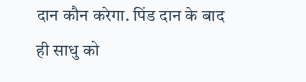दान कौन करेगा. पिंड दान के बाद ही साधु को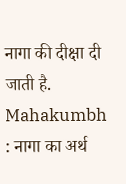नागा की दीक्षा दी जाती है. Mahakumbh : नागा का अर्थ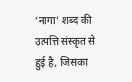‘नागा’ शब्द की उत्पत्ति संस्कृत से हुई है, जिसका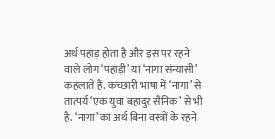अर्थ पहाड़ होता है और इस पर रहने वाले लोग ‘पहाड़ी’ या ‘नागा संन्यासी’ कहलाते हैं. कच्छारी भाषा में ‘नागा’ से तात्पर्य ‘एक युवा बहादुर सैनिक’ से भी है. ‘नागा’ का अर्थ बिना वस्त्रों के रहने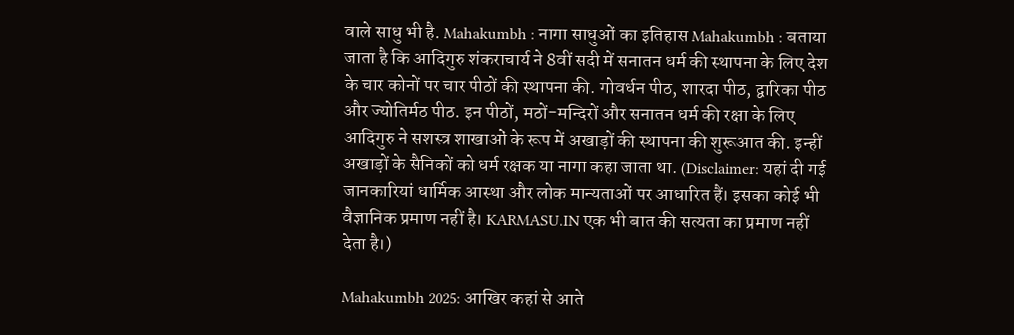वाले साधु भी है. Mahakumbh : नागा साधुओं का इतिहास Mahakumbh : बताया जाता है कि आदिगुरु शंकराचार्य ने 8वीं सदी में सनातन धर्म की स्थापना के लिए देश के चार कोनों पर चार पीठों की स्थापना की. गोवर्धन पीठ, शारदा पीठ, द्वारिका पीठ और ज्योतिर्मठ पीठ. इन पीठों, मठों-मन्दिरों और सनातन धर्म की रक्षा के लिए आदिगुरु ने सशस्त्र शाखाओं के रूप में अखाड़ों की स्थापना की शुरूआत की. इन्हीं अखाड़ों के सैनिकों को धर्म रक्षक या नागा कहा जाता था. (Disclaimer: यहां दी गई जानकारियां धार्मिक आस्था और लोक मान्यताओं पर आधारित हैं। इसका कोई भी वैज्ञानिक प्रमाण नहीं है। KARMASU.IN एक भी बात की सत्यता का प्रमाण नहीं देता है।)

Mahakumbh 2025: आखिर कहां से आते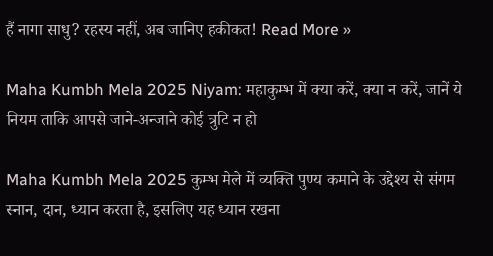हैं नागा साधु? रहस्य नहीं, अब जानिए हकीकत! Read More »

Maha Kumbh Mela 2025 Niyam: महाकुम्भ में क्या करें, क्या न करें, जानें ये नियम ताकि आपसे जाने-अन्जाने कोई त्रुटि न हो

Maha Kumbh Mela 2025 कुम्भ मेले में व्यक्ति पुण्य कमाने के उद्देश्य से संगम स्नान, दान, ध्यान करता है, इसलिए यह ध्यान रखना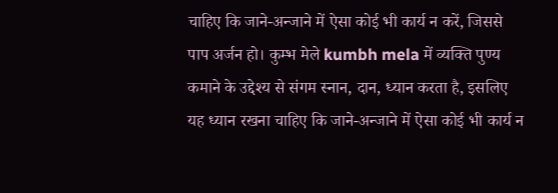चाहिए कि जाने-अन्जाने में ऐसा कोई भी कार्य न करें, जिससे पाप अर्जन हो। कुम्भ मेले kumbh mela में व्यक्ति पुण्य कमाने के उद्देश्य से संगम स्नान, दान, ध्यान करता है, इसलिए यह ध्यान रखना चाहिए कि जाने-अन्जाने में ऐसा कोई भी कार्य न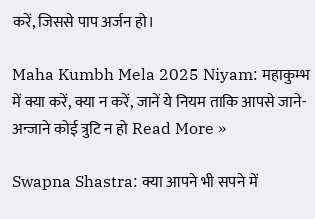करें, जिससे पाप अर्जन हो।

Maha Kumbh Mela 2025 Niyam: महाकुम्भ में क्या करें, क्या न करें, जानें ये नियम ताकि आपसे जाने-अन्जाने कोई त्रुटि न हो Read More »

Swapna Shastra: क्या आपने भी सपने में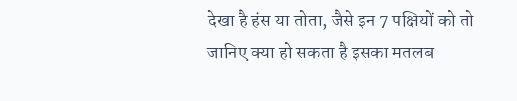देखा है हंस या तोता, जैसे इन 7 पक्षियों को तो जानिए क्या हो सकता है इसका मतलब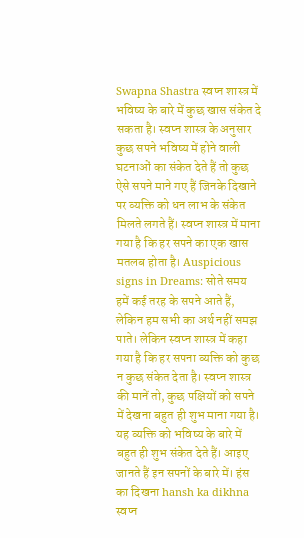Swapna Shastra स्वप्न शास्त्र में भविष्य के बारे में कुछ खास संकेत दे सकता है। स्वप्न शास्त्र के अनुसार कुछ सपने भविष्य में होने वाली घटनाओं का संकेत देते हैं तो कुछ ऐसे सपने माने गए हैं जिनके दिखाने पर व्यक्ति को धन लाभ के संकेत मिलते लगते हैं। स्वप्न शास्त्र में माना गया है कि हर सपने का एक खास मतलब होता है। Auspicious signs in Dreams: सोते समय हमें कई तरह के सपने आते हैं, लेकिन हम सभी का अर्थ नहीं समझ पाते। लेकिन स्वप्न शास्त्र में कहा गया है कि हर सपना व्यक्ति को कुछ न कुछ संकेत देता है। स्वप्न शास्त्र की मानें तो, कुछ पक्षियों को सपने में देखना बहुत ही शुभ माना गया है। यह व्यक्ति को भविष्य के बारे में बहुत ही शुभ संकेत देते हैं। आइए जानते हैं इन सपनों के बारे में। हंस का दिखना hansh ka dikhna स्वप्न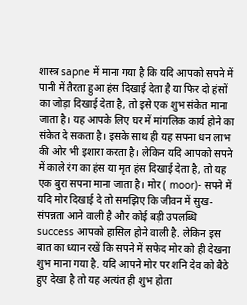शास्त्र sapne में माना गया है कि यदि आपको सपने में पानी में तैरता हुआ हंस दिखाई देता है या फिर दो हंसों का जोड़ा दिखाई देता है, तो इसे एक शुभ संकेत माना जाता है। यह आपके लिए घर में मांगलिक कार्य होने का संकेत दे सकता है। इसके साथ ही यह सपना धन लाभ की ओर भी इशारा करता है। लेकिन यदि आपको सपने में काले रंग का हंस या मृत हंस दिखाई देता है, तो यह एक बुरा सपना माना जाता है। मोर ( moor)- सपने में यदि मोर दिखाई दे तो समझिए कि जीवन में सुख-संपन्नता आने वाली है और कोई बड़ी उपलब्धि success आपको हासिल होने वाली है. लेकिन इस बात का ध्यान रखें कि सपने में सफेद मोर को ही देखना शुभ माना गया है. यदि आपने मोर पर शनि देव को बैठे हुए देखा है तो यह अत्यंत ही शुभ होता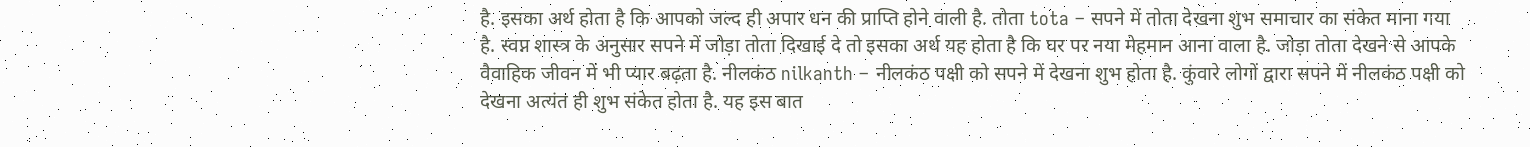है. इसका अर्थ होता है कि आपको जल्द ही अपार धन की प्राप्ति होने वाली है. तोता tota – सपने में तोता देखना शुभ समाचार का संकेत माना गया है. स्वप्न शास्त्र के अनुसार सपने में जोड़ा तोता दिखाई दे तो इसका अर्थ यह होता है कि घर पर नया मेहमान आना वाला है. जोड़ा तोता देखने से आपके वैवाहिक जीवन में भी प्यार बढ़ता है. नीलकंठ nilkanth – नीलकंठ पक्षी को सपने में देखना शुभ होता है. कुंवारे लोगों द्वारा सपने में नीलकंठ पक्षी को देखना अत्यंत ही शुभ संकेत होता है. यह इस बात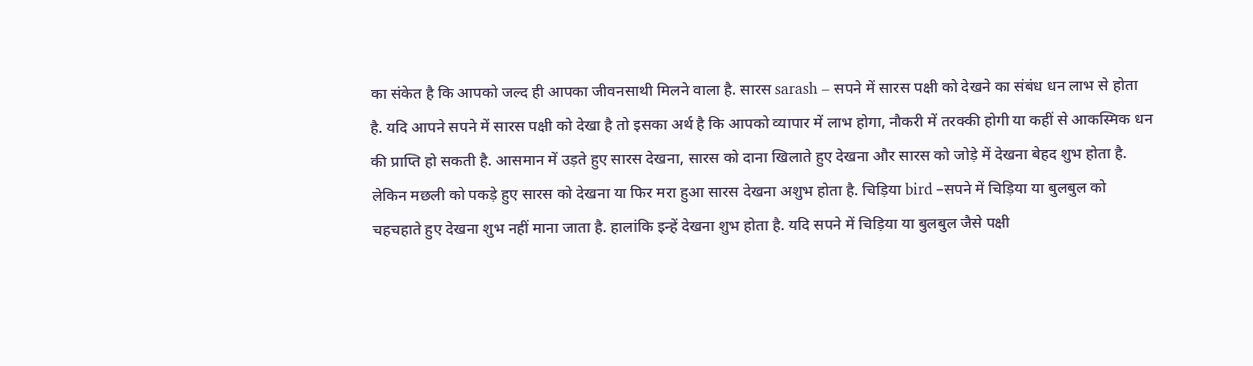का संकेत है कि आपको जल्द ही आपका जीवनसाथी मिलने वाला है. सारस sarash – सपने में सारस पक्षी को देखने का संबंध धन लाभ से होता है. यदि आपने सपने में सारस पक्षी को देखा है तो इसका अर्थ है कि आपको व्यापार में लाभ होगा, नौकरी में तरक्की होगी या कहीं से आकस्मिक धन की प्राप्ति हो सकती है. आसमान में उड़ते हुए सारस देखना, सारस को दाना खिलाते हुए देखना और सारस को जोड़े में देखना बेहद शुभ होता है. लेकिन मछली को पकड़े हुए सारस को देखना या फिर मरा हुआ सारस देखना अशुभ होता है. चिड़िया bird –सपने में चिड़िया या बुलबुल को चहचहाते हुए देखना शुभ नहीं माना जाता है. हालांकि इन्हें देखना शुभ होता है. यदि सपने में चिड़िया या बुलबुल जैसे पक्षी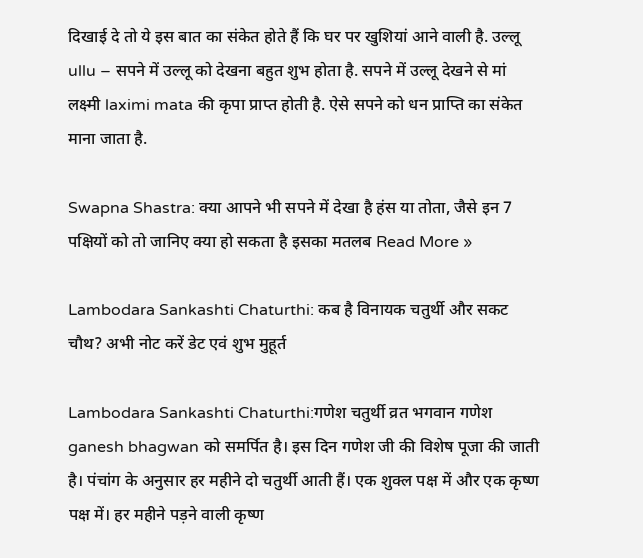दिखाई दे तो ये इस बात का संकेत होते हैं कि घर पर खुशियां आने वाली है. उल्लू ullu – सपने में उल्लू को देखना बहुत शुभ होता है. सपने में उल्लू देखने से मां लक्ष्मी laximi mata की कृपा प्राप्त होती है. ऐसे सपने को धन प्राप्ति का संकेत माना जाता है.

Swapna Shastra: क्या आपने भी सपने में देखा है हंस या तोता, जैसे इन 7 पक्षियों को तो जानिए क्या हो सकता है इसका मतलब Read More »

Lambodara Sankashti Chaturthi: कब है विनायक चतुर्थी और सकट चौथ? अभी नोट करें डेट एवं शुभ मुहूर्त

Lambodara Sankashti Chaturthi:गणेश चतुर्थी व्रत भगवान गणेश ganesh bhagwan को समर्पित है। इस दिन गणेश जी की विशेष पूजा की जाती है। पंचांग के अनुसार हर महीने दो चतुर्थी आती हैं। एक शुक्ल पक्ष में और एक कृष्ण पक्ष में। हर महीने पड़ने वाली कृष्ण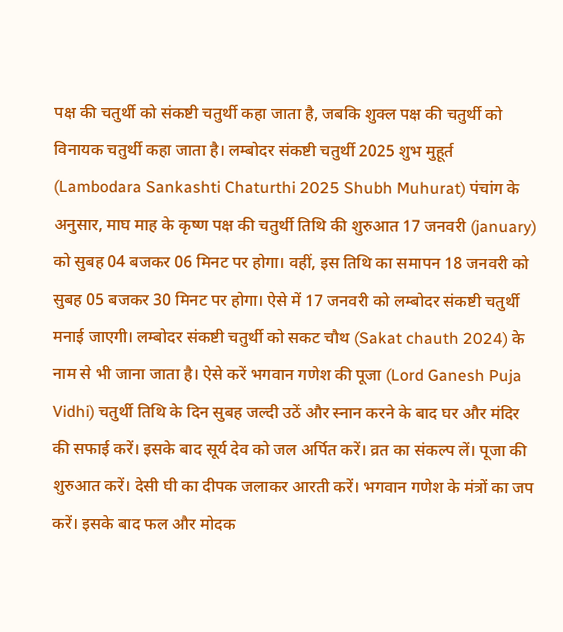पक्ष की चतुर्थी को संकष्टी चतुर्थी कहा जाता है, जबकि शुक्ल पक्ष की चतुर्थी को विनायक चतुर्थी कहा जाता है। लम्बोदर संकष्टी चतुर्थी 2025 शुभ मुहूर्त (Lambodara Sankashti Chaturthi 2025 Shubh Muhurat) पंचांग के अनुसार, माघ माह के कृष्ण पक्ष की चतुर्थी तिथि की शुरुआत 17 जनवरी (january) को सुबह 04 बजकर 06 मिनट पर होगा। वहीं, इस तिथि का समापन 18 जनवरी को सुबह 05 बजकर 30 मिनट पर होगा। ऐसे में 17 जनवरी को लम्बोदर संकष्टी चतुर्थी मनाई जाएगी। लम्बोदर संकष्टी चतुर्थी को सकट चौथ (Sakat chauth 2024) के नाम से भी जाना जाता है। ऐसे करें भगवान गणेश की पूजा (Lord Ganesh Puja Vidhi) चतुर्थी तिथि के दिन सुबह जल्दी उठें और स्नान करने के बाद घर और मंदिर की सफाई करें। इसके बाद सूर्य देव को जल अर्पित करें। व्रत का संकल्प लें। पूजा की शुरुआत करें। देसी घी का दीपक जलाकर आरती करें। भगवान गणेश के मंत्रों का जप करें। इसके बाद फल और मोदक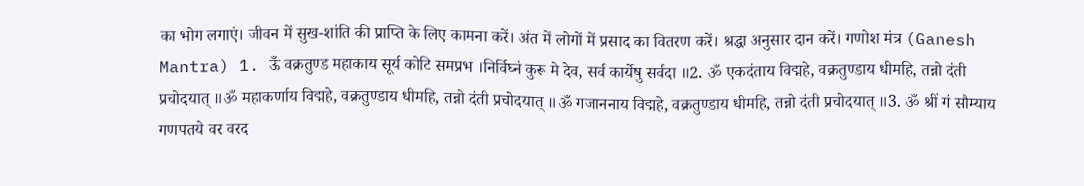का भोग लगाएं। जीवन में सुख-शांति की प्राप्ति के लिए कामना करें। अंत में लोगों में प्रसाद का वितरण करें। श्रद्धा अनुसार दान करें। गणोश मंत्र (Ganesh Mantra) 1. ऊँ वक्रतुण्ड महाकाय सूर्य कोटि समप्रभ ।निर्विघ्नं कुरू मे देव, सर्व कार्येषु सर्वदा ॥2. ॐ एकदंताय विद्महे, वक्रतुण्डाय धीमहि, तन्नो दंती प्रचोदयात् ॥ॐ महाकर्णाय विद्महे, वक्रतुण्डाय धीमहि, तन्नो दंती प्रचोदयात् ॥ॐ गजाननाय विद्महे, वक्रतुण्डाय धीमहि, तन्नो दंती प्रचोदयात् ॥3. ॐ श्रीं गं सौम्याय गणपतये वर वरद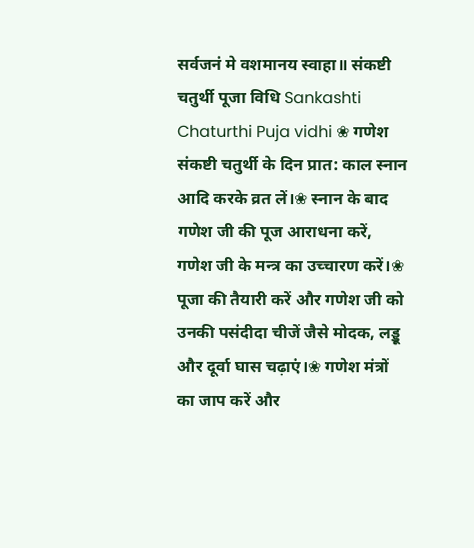सर्वजनं मे वशमानय स्वाहा॥ संकष्टी चतुर्थी पूजा विधि Sankashti Chaturthi Puja vidhi ❀ गणेश संकष्टी चतुर्थी के दिन प्रात: काल स्नान आदि करके व्रत लें।❀ स्नान के बाद गणेश जी की पूज आराधना करें, गणेश जी के मन्त्र का उच्चारण करें।❀ पूजा की तैयारी करें और गणेश जी को उनकी पसंदीदा चीजें जैसे मोदक, लड्डू और दूर्वा घास चढ़ाएं।❀ गणेश मंत्रों का जाप करें और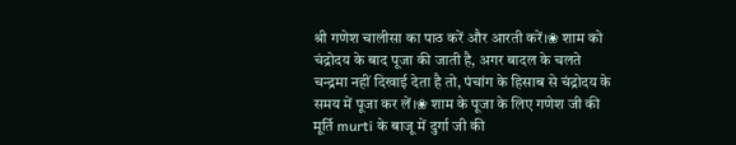श्री गणेश चालीसा का पाठ करें और आरती करें।❀ शाम को चंद्रोदय के बाद पूजा की जाती है, अगर बादल के चलते चन्द्रमा नहीं दिखाई देता है तो, पंचांग के हिसाब से चंद्रोदय के समय में पूजा कर लें।❀ शाम के पूजा के लिए गणेश जी की मूर्ति murti के बाजू में दुर्गा जी की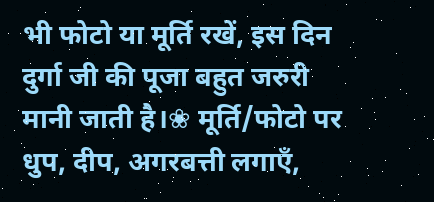भी फोटो या मूर्ति रखें, इस दिन दुर्गा जी की पूजा बहुत जरुरी मानी जाती है।❀ मूर्ति/फोटो पर धुप, दीप, अगरबत्ती लगाएँ,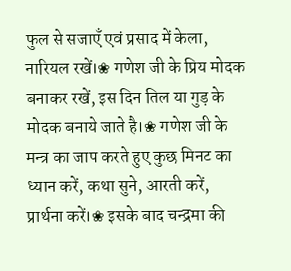फुल से सजाएँ एवं प्रसाद में केला, नारियल रखें।❀ गणेश जी के प्रिय मोदक बनाकर रखें, इस दिन तिल या गुड़ के मोदक बनाये जाते है।❀ गणेश जी के मन्त्र का जाप करते हुए कुछ मिनट का ध्यान करें, कथा सुने, आरती करें, प्रार्थना करें।❀ इसके बाद चन्द्रमा की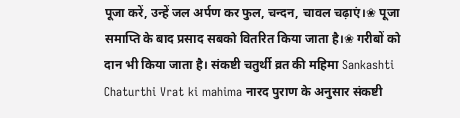पूजा करें, उन्हें जल अर्पण कर फुल, चन्दन, चावल चढ़ाएं।❀ पूजा समाप्ति के बाद प्रसाद सबको वितरित किया जाता है।❀ गरीबों को दान भी किया जाता है। संकष्टी चतुर्थी व्रत की महिमा Sankashti Chaturthi Vrat ki mahima नारद पुराण के अनुसार संकष्टी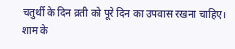चतुर्थी के दिन व्रती को पूरे दिन का उपवास रखना चाहिए। शाम के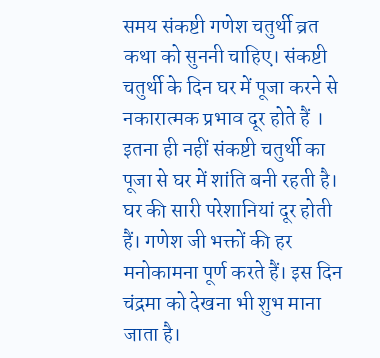समय संकष्टी गणेश चतुर्थी व्रत कथा को सुननी चाहिए। संकष्टी चतुर्थी के दिन घर में पूजा करने से नकारात्मक प्रभाव दूर होते हैं । इतना ही नहीं संकष्टी चतुर्थी का पूजा से घर में शांति बनी रहती है। घर की सारी परेशानियां दूर होती हैं। गणेश जी भक्तों की हर मनोकामना पूर्ण करते हैं। इस दिन चंद्रमा को देखना भी शुभ माना जाता है।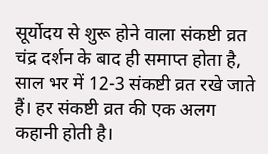सूर्योदय से शुरू होने वाला संकष्टी व्रत चंद्र दर्शन के बाद ही समाप्त होता है, साल भर में 12-3 संकष्टी व्रत रखे जाते हैं। हर संकष्टी व्रत की एक अलग कहानी होती है।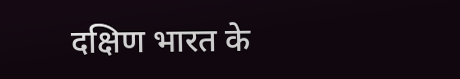दक्षिण भारत के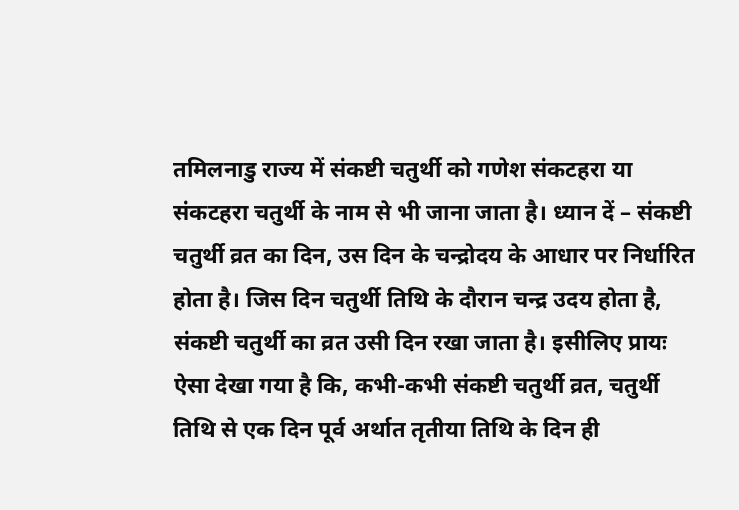तमिलनाडु राज्य में संकष्टी चतुर्थी को गणेश संकटहरा या संकटहरा चतुर्थी के नाम से भी जाना जाता है। ध्यान दें – संकष्टी चतुर्थी व्रत का दिन, उस दिन के चन्द्रोदय के आधार पर निर्धारित होता है। जिस दिन चतुर्थी तिथि के दौरान चन्द्र उदय होता है, संकष्टी चतुर्थी का व्रत उसी दिन रखा जाता है। इसीलिए प्रायः ऐसा देखा गया है कि, कभी-कभी संकष्टी चतुर्थी व्रत, चतुर्थी तिथि से एक दिन पूर्व अर्थात तृतीया तिथि के दिन ही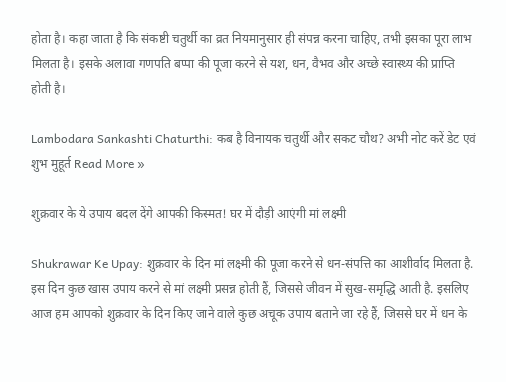होता है। कहा जाता है कि संकष्टी चतुर्थी का व्रत नियमानुसार ही संपन्न करना चाहिए, तभी इसका पूरा लाभ मिलता है। इसके अलावा गणपति बप्पा की पूजा करने से यश, धन, वैभव और अच्छे स्वास्थ्य की प्राप्ति होती है।

Lambodara Sankashti Chaturthi: कब है विनायक चतुर्थी और सकट चौथ? अभी नोट करें डेट एवं शुभ मुहूर्त Read More »

शुक्रवार के ये उपाय बदल देंगे आपकी किस्मत! घर में दौड़ी आएंगी मां लक्ष्मी

Shukrawar Ke Upay: शुक्रवार के दिन मां लक्ष्मी की पूजा करने से धन-संपत्ति का आशीर्वाद मिलता है. इस दिन कुछ खास उपाय करने से मां लक्ष्मी प्रसन्न होती हैं, जिससे जीवन में सुख-समृद्धि आती है. इसलिए आज हम आपको शुक्रवार के दिन किए जाने वाले कुछ अचूक उपाय बताने जा रहे हैं, जिससे घर में धन के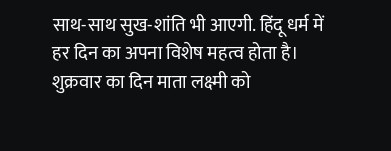साथ-साथ सुख-शांति भी आएगी. हिंदू धर्म में हर दिन का अपना विशेष महत्व होता है। शुक्रवार का दिन माता लक्ष्मी को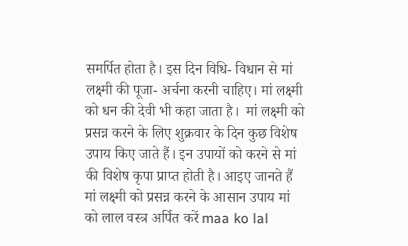समर्पित होता है। इस दिन विधि- विधान से मां लक्ष्मी की पूजा- अर्चना करनी चाहिए। मां लक्ष्मी को धन की देवी भी कहा जाता है।  मां लक्ष्मी को प्रसन्न करने के लिए शुक्रवार के दिन कुछ विशेष उपाय किए जाते हैं। इन उपायों को करने से मां की विशेष कृपा प्राप्त होती है। आइए जानते हैं मां लक्ष्मी को प्रसन्न करने के आसान उपाय मां को लाल वस्त्र अर्पित करें maa ko lal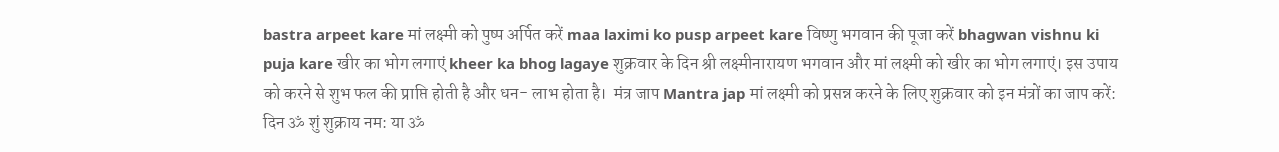bastra arpeet kare मां लक्ष्मी को पुष्प अर्पित करें maa laximi ko pusp arpeet kare विष्णु भगवान की पूजा करें bhagwan vishnu ki puja kare खीर का भोग लगाएं kheer ka bhog lagaye शुक्रवार के दिन श्री लक्ष्मीनारायण भगवान और मां लक्ष्मी को खीर का भोग लगाएं। इस उपाय को करने से शुभ फल की प्राप्ति होती है और धन- लाभ होता है।  मंत्र जाप Mantra jap मां लक्ष्मी को प्रसन्न करने के लिए शुक्रवार को इन मंत्रों का जाप करें: दिन ॐ शुं शुक्राय नम: या ॐ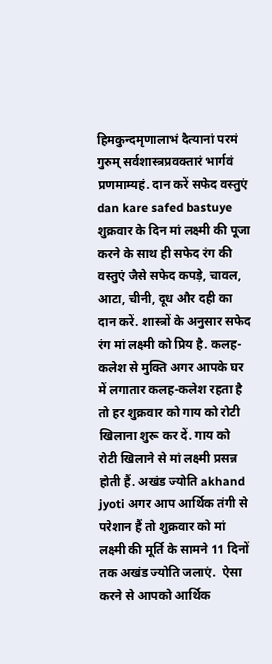हिमकुन्दमृणालाभं दैत्यानां परमं गुरुम् सर्वशास्त्रप्रवक्तारं भार्गवं प्रणमाम्यहं. दान करें सफेद वस्तुएं dan kare safed bastuye शुक्रवार के दिन मां लक्ष्मी की पूजा करने के साथ ही सफेद रंग की वस्तुएं जैसे सफेद कपड़े, चावल, आटा, चीनी, दूध और दही का दान करें. शास्त्रों के अनुसार सफेद रंग मां लक्ष्मी को प्रिय है. कलह-कलेश से मुक्ति अगर आपके घर में लगातार कलह-कलेश रहता है तो हर शुक्रवार को गाय को रोटी खिलाना शुरू कर दें. गाय को रोटी खिलाने से मां लक्ष्मी प्रसन्न होती हैं. अखंड ज्योति akhand jyoti अगर आप आर्थिक तंगी से परेशान हैं तो शुक्रवार को मां लक्ष्मी की मूर्ति के सामने 11 दिनों तक अखंड ज्योति जलाएं.  ऐसा करने से आपको आर्थिक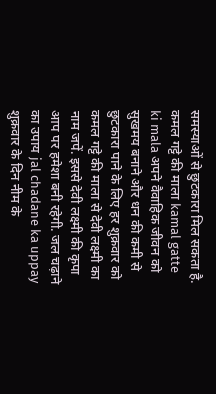समस्याओं से छुटकारा मिल सकता है. कमल गट्टे की माला kamal gatte ki mala अपने वैवाहिक जीवन को सुखमय बनाने और धन की कमी से छुटकारा पाने के लिए हर शुक्रवार को कमल गट्टे की माला से देवी लक्ष्मी का नाम जपें. इससे देवी लक्ष्मी की कृपा आप पर हमेशा बनी रहेगी. जल चढ़ाने का उपाय jal chadane ka uppay शुक्रवार के दिन नीम के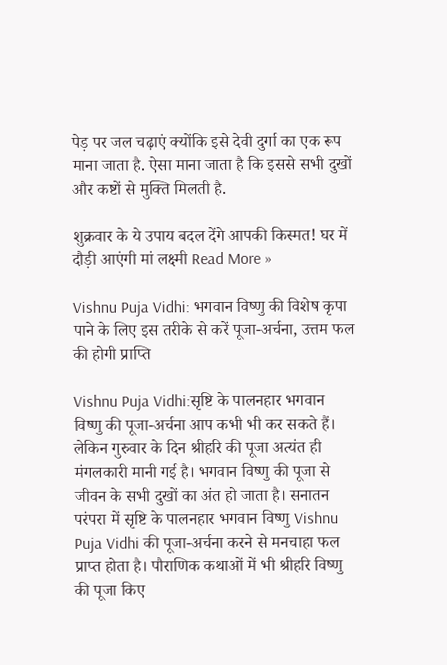पेड़ पर जल चढ़ाएं क्योंकि इसे देवी दुर्गा का एक रूप माना जाता है. ऐसा माना जाता है कि इससे सभी दुखों और कष्टों से मुक्ति मिलती है.

शुक्रवार के ये उपाय बदल देंगे आपकी किस्मत! घर में दौड़ी आएंगी मां लक्ष्मी Read More »

Vishnu Puja Vidhi: भगवान विष्णु की विशेष कृपा पाने के लिए इस तरीके से करें पूजा-अर्चना, उत्तम फल की होगी प्राप्ति

Vishnu Puja Vidhi:सृष्टि के पालनहार भगवान विष्णु की पूजा-अर्चना आप कभी भी कर सकते हैं। लेकिन गुरुवार के दिन श्रीहरि की पूजा अत्यंत ही मंगलकारी मानी गई है। भगवान विष्णु की पूजा से जीवन के सभी दुखों का अंत हो जाता है। सनातन परंपरा में सृष्टि के पालनहार भगवान विष्णु Vishnu Puja Vidhi की पूजा-अर्चना करने से मनचाहा फल प्राप्त होता है। पौराणिक कथाओं में भी श्रीहरि विष्णु की पूजा किए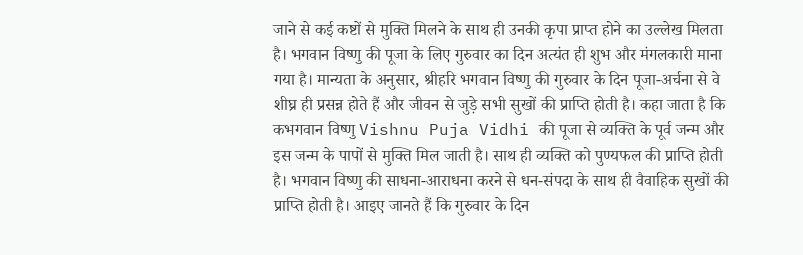जाने से कई कष्टों से मुक्ति मिलने के साथ ही उनकी कृपा प्राप्त होने का उल्लेख मिलता है। भगवान विष्णु की पूजा के लिए गुरुवार का दिन अत्यंत ही शुभ और मंगलकारी माना गया है। मान्यता के अनुसार, श्रीहरि भगवान विष्णु की गुरुवार के दिन पूजा-अर्चना से वे शीघ्र ही प्रसन्न होते हैं और जीवन से जुड़े सभी सुखों की प्राप्ति होती है। कहा जाता है कि कभगवान विष्णु Vishnu Puja Vidhi की पूजा से व्यक्ति के पूर्व जन्म और इस जन्म के पापों से मुक्ति मिल जाती है। साथ ही व्यक्ति को पुण्यफल की प्राप्ति होती है। भगवान विष्णु की साधना-आराधना करने से धन-संपदा के साथ ही वैवाहिक सुखों की प्राप्ति होती है। आइए जानते हैं कि गुरुवार के दिन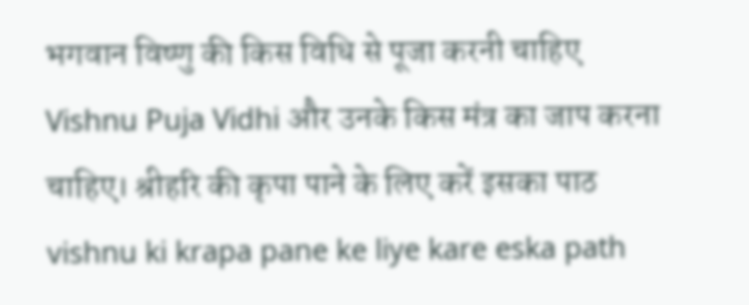भगवान विष्णु की किस विधि से पूजा करनी चाहिए Vishnu Puja Vidhi और उनके किस मंत्र का जाप करना चाहिए। श्रीहरि की कृपा पाने के लिए करें इसका पाठ vishnu ki krapa pane ke liye kare eska path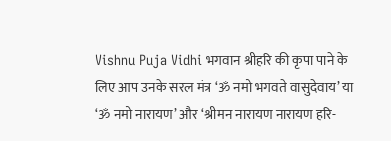Vishnu Puja Vidhi भगवान श्रीहरि की कृपा पाने के लिए आप उनके सरल मंत्र ‘ॐ नमो भगवते वासुदेवाय’ या ‘ॐ नमो नारायण’ और ‘श्रीमन नारायण नारायण हरि-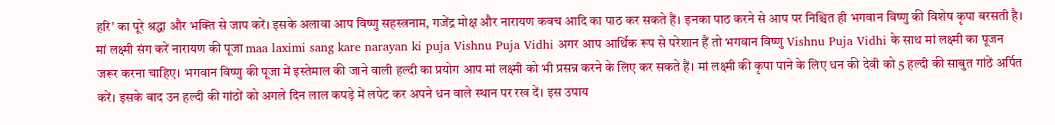हरि’ का पूरे श्रद्धा और भक्ति से जाप करें। इसके अलावा आप विष्णु सहस्त्रनाम, गजेंद्र मोक्ष और नारायण कवच आदि का पाठ कर सकते हैं। इनका पाठ करने से आप पर निश्चित ही भगवान विष्णु की विशेष कृपा बरसती है।  मां लक्ष्मी संग करें नारायण की पूजा maa laximi sang kare narayan ki puja Vishnu Puja Vidhi अगर आप आर्थिक रूप से परेशान हैं तो भगवान विष्णु Vishnu Puja Vidhi के साथ मां लक्ष्मी का पूजन जरूर करना चाहिए। भगवान विष्णु की पूजा में इस्तेमाल की जाने वाली हल्दी का प्रयोग आप मां लक्ष्मी को भी प्रसन्न करने के लिए कर सकते हैं। मां लक्ष्मी की कृपा पाने के लिए धन की देवी को 5 हल्दी की साबुत गांठें अर्पित करें। इसके बाद उन हल्दी की गांठों को अगले दिन लाल कपड़े में लपेट कर अपने धन वाले स्थान पर रख दें। इस उपाय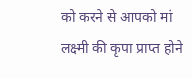को करने से आपको मां लक्ष्मी की कृपा प्राप्त होने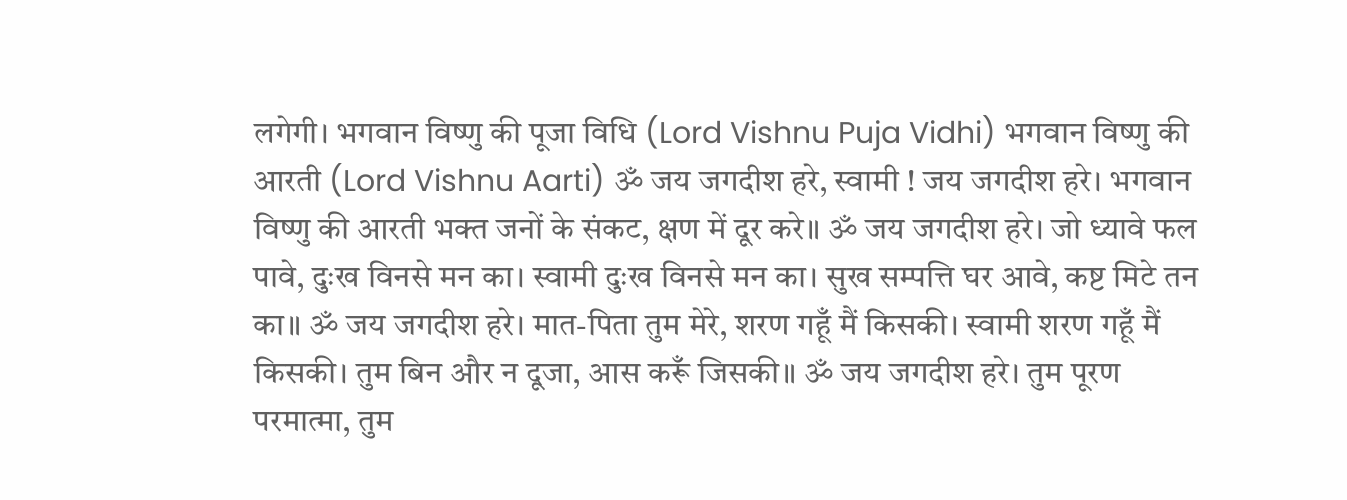लगेगी। भगवान विष्णु की पूजा विधि (Lord Vishnu Puja Vidhi) भगवान विष्णु की आरती (Lord Vishnu Aarti) ॐ जय जगदीश हरे, स्वामी ! जय जगदीश हरे। भगवान विष्णु की आरती भक्त जनों के संकट, क्षण में दूर करे॥ ॐ जय जगदीश हरे। जो ध्यावे फल पावे, दुःख विनसे मन का। स्वामी दुःख विनसे मन का। सुख सम्पत्ति घर आवे, कष्ट मिटे तन का॥ ॐ जय जगदीश हरे। मात-पिता तुम मेरे, शरण गहूँ मैं किसकी। स्वामी शरण गहूँ मैं किसकी। तुम बिन और न दूजा, आस करूँ जिसकी॥ ॐ जय जगदीश हरे। तुम पूरण परमात्मा, तुम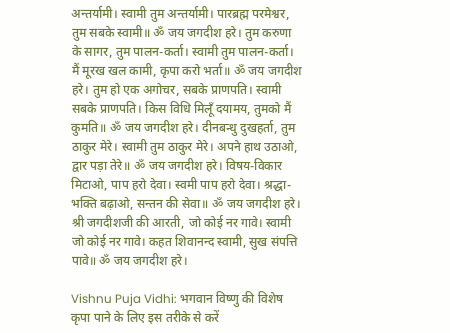अन्तर्यामी। स्वामी तुम अन्तर्यामी। पारब्रह्म परमेश्वर, तुम सबके स्वामी॥ ॐ जय जगदीश हरे। तुम करुणा के सागर, तुम पालन-कर्ता। स्वामी तुम पालन-कर्ता। मैं मूरख खल कामी, कृपा करो भर्ता॥ ॐ जय जगदीश हरे। तुम हो एक अगोचर, सबके प्राणपति। स्वामी सबके प्राणपति। किस विधि मिलूँ दयामय, तुमको मैं कुमति॥ ॐ जय जगदीश हरे। दीनबन्धु दुखहर्ता, तुम ठाकुर मेरे। स्वामी तुम ठाकुर मेरे। अपने हाथ उठा‌ओ, द्वार पड़ा तेरे॥ ॐ जय जगदीश हरे। विषय-विकार मिटा‌ओ, पाप हरो देवा। स्वमी पाप हरो देवा। श्रद्धा-भक्ति बढ़ा‌ओ, सन्तन की सेवा॥ ॐ जय जगदीश हरे। श्री जगदीशजी की आरती, जो कोई नर गावे। स्वामी जो कोई नर गावे। कहत शिवानन्द स्वामी, सुख संपत्ति पावे॥ ॐ जय जगदीश हरे।

Vishnu Puja Vidhi: भगवान विष्णु की विशेष कृपा पाने के लिए इस तरीके से करें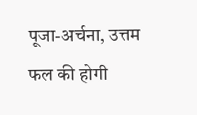पूजा-अर्चना, उत्तम फल की होगी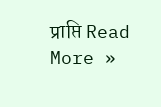प्राप्ति Read More »